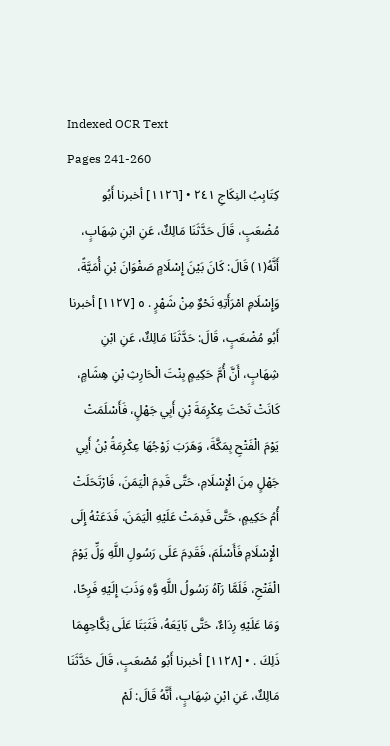Indexed OCR Text
Pages 241-260
كِتَابِبُ النِكَاجِ ٢٤١ • [١١٢٦] أخبرنا أَبُو مُضْعَبٍ، قَالَ حَدَّثَنَا مَالِكٌ، عَنِ ابْنِ شِهَابٍ، أَنَّهُ(١) قَالَ: كَانَ بَيْنَ إِسْلَامٍ صَفْوَانَ بْنِ أُمَيَّةً، وَإِسْلَامِ امْرَأَتِهِ نَحْوٌ مِنْ شَهْرٍ . ٥ [١١٢٧] أخبرنا أَبُو مُضْعَبٍ، قَالَ: حَدَّثَنَا مَالِكٌ، عَنِ ابْنِ شِهَابٍ، أَنَّ أُمَّ حَكِيمٍ بِنْتَ الْحَارِثِ بْنِ هِشَامٍ، كَانَتْ تَحْتَ عِكْرِمَةَ بْنِ أَبِي جَهْلٍ، فَأَسْلَمَتْ يَوْمَ الْفَتْحِ بِمَكَّةَ، وَهَرَبَ زَوْجُهَا عِكْرِمَةُ بْنُ أَبِي جَهْلٍ مِنَ الْإِسْلَامِ، حَتَّى قَدِمَ الْيَمَنَ، فَارْتَحَلَتْ أُمُ حَكِيمٍ، حَتَّى قَدِمَتْ عَلَيْهِ الْيَمَنَ، فَدَعَتْهُ إِلَى الْإِسْلَامِ فَأَسْلَمَ، فَقَدِمَ عَلَى رَسُولِ اللَّهِ وَلِّ يَوْمَ الْفَتْحِ، فَلَمَّا رَآهُ رَسُولُ اللَّهِ وَّهِ وَذَبَ إِلَيْهِ فَرِحًا، وَمَا عَلَيْهِ رِدَاءٌ، حَتَّى بَايَعَهُ، فَثَبَتَا عَلَى نِكَّاحِهِمَا ذَلِكَ . • [١١٢٨] أخبرنا أَبُو مُصْعَبٍ، قَالَ حَدَّثَنَا مَالِكٌ، عَنِ ابْنِ شِهَابٍ، أَنَّهُ قَالَ: لَمْ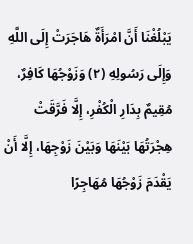يَبْلُغْنَا أَنَّ امْرَأَةٌ هَاجَرَتْ إِلَى اللَّهِ وَإِلَى رَسُولِهِ (٢) وَزَوْجُهَا كَافِرٌ، مُقِيمٌ بِدَارِ الْكُفْرِ، إِلَّا فَرَّقَتْ هِجْرَتُهَا بَيْنَهَا وَبَيْنَ زَوْجِهَا، إِلَّا أَنْ يَقْدَمَ زَوْجُهَا مُهَاجِرًا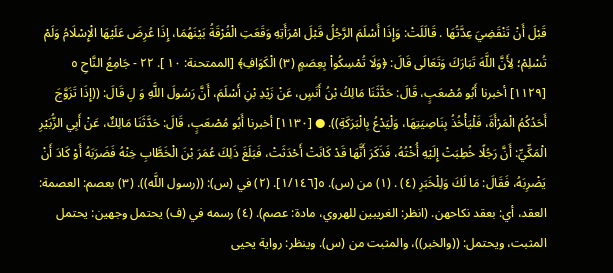قَبْلَ أَنْ تَنْقَضِيَ عِدَّتُهَا . قَالَلَتْ: وَإِذَا أَسْلَمَ الرَّجُلُ قَبْلَ امْرَأَتِهِ وَقَعَتِ الْفُرْقَةُ بَيْنَهُمَا، إِذَا عُرِضَ عَلَيْهَا الْإِسْلَامُ وَلَمْ تُسْلِمْ؛ لِأَنَّ اللَّهَ تَبَارَكَ وَتَعَالَى قَالَ: ﴿وَلَا تُمْسِكُواْ بِعِصَمٍ (٣) الْكَوَافِ﴾ [الممتحنة: ١٠ ]. ٢٢ - جَامِعُ النَّاحِ ٥ [١١٢٩] أخبرنا أَبُو مُصْعَبٍ، قَالَ: حَدَّثَنَا مَالِكُ بْنُ أَنَسٍ، عَنْ زَيْدِ بْنِ أَسْلَمَ، أَنَّ رَسُولَ اللَّهِ وَ لِ قَالَ: ((إِذَا تَزَوَّجَ أَحَدُكُمُ الْمَرْأَةَ، فَلْيَأْخُذُ بِنَاصِيَتِهَا، وَلْيَدْعُ بِالْبَرَكَةِ)). ● [١١٣٠] أخبرنا أَبُو مُصْعَبٍ، قَالَ: حَدَّثَنَا مَالِكٌ، عَنْ أَبِي الزُّبَيْرِ الْمَكِّيِّ: أَنَّ رَجُلًا خُطِبَتْ إِلَيْهِ أُخْتُهُ، فَذَكَرَ أَنَّهَا قَدْ كَانَتْ أَحْدَثَتْ، فَبَلَغَ ذَلِكَ عُمَرَ بْنَ الْخَطَّابِ خِنْهُ فَضَرَبَهُ أَوْ كَادَ أَنْ يَضْرِبَهُ، فَقَالَ: مَا لَكَ وَلِلْخَبَرِ (٤) . (١) من (س). ٥[١/١٤٦]. (٢) في (س): ((رسول اللَّه)). (٣) بعصم: العصمة: العقد، أي: بعقد نكاحهن. (انظر: الغريبين للهروي، مادة: عصم). (٤) رسمه في (ف) يحتمل وجهين: يحتمل المثبت، ويحتمل: ((والخبر))، والمثبت من (س). وينظر: رواية يحيى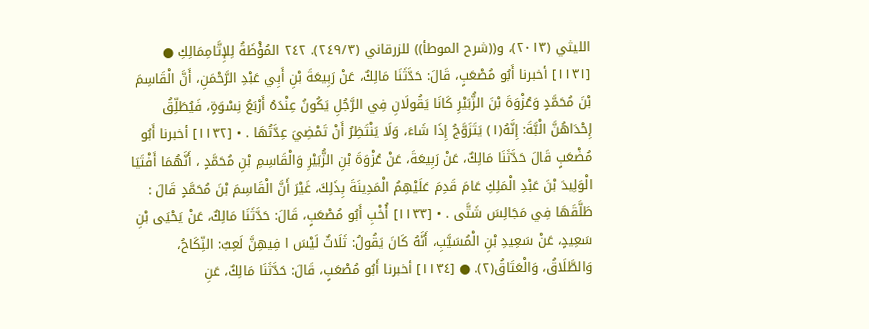الليثي (٢٠١٣)، و((شرح الموطأ)) للزرقاني (٢٤٩/٣). ٢٤٢ المُؤْظَةُ لِلإِتَّامِمَالِكِ ● [١١٣١] أخبرنا أَبُو مُصْعَبٍ، قَالَ: حَدَّثَنَا مَالِكٌ، عَنْ رَبِيعَةَ بْنِ أَبِي عَبْدِ الرَّحْمَنِ، أَنَّ الْقَاسِمَ بْنَ مُحَمَّدٍ وَعُزْوَةَ بْنَ الزُّبَيْرِ كَانَا يَقُولَانِ فِي الرَّجُلِ يَكُونُ عِنْدَهُ أَرْبَعُ نِسْوَةٍ، فَيُطَلِّقُ إِحْدَاهُنَّ الْبَّةَ: إِنَّهُ(١) يَتَزَوَّجُ إِذَا شَاءَ، وَلَا يَنْتَظِرُ أَنْ تَمْضِيَ عِدَّتُهَا . • [١١٣٢] أخبرنا أَبُو مُضْعَبٍ قَالَ حَدَّثَنَا مَالِكٌ، عَنْ رَبِيعَةَ، عَنْ عُزْوَةَ بْنِ الزُّبَيْرِ وَالْقَاسِمِ بْنِ مُحَمَّدٍ ، أَنَّهُمَا أَفْتَيَا الْوَلِيدَ بْنَ عَبْدِ الْمَلِكِ عَامَ قَدِمَ عَلَيْهِمُ الْمَدِينَةَ بِذَلِكَ، غَيْرَ أَنَّ الْقَاسِمَ بْنَ مُحَمَّدٍ قَالَ : طَلَّقَهَا فِي مَجَالِسَ شَتَّى . • [١١٣٣] أُخْبِ أَبُو مُصْعَبٍ، قَالَ: حَدَّثَنَا مَالِكٌ، عَنْ يَحْيَى بْنِ سَعِيدٍ، عَنْ سَعِيدِ بْنِ الْمُسَيَّبِ، أَنَّهُ كَانَ يَقُولُ: ثَلَاثٌ لَيْسَ ا فِيهِنَّ لَعِبٌ: النِّكَاحُ، وَالطَّلَاقُ، وَالْعَتَاقُ(٢). ● [١١٣٤] أخبرنا أَبُو مُصْعَبٍ، قَالَ: حَدَّثَنَا مَالِكٌ، عَنِ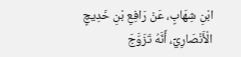ابْنِ شِهَابٍ، عَنْ رَافِعِ بْنِ خَدِیچٍ الْأَنْصَارِيِّ، أَنَّهُ تَزَوَّجَ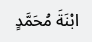ابْنَةَ مُحَمَّدٍ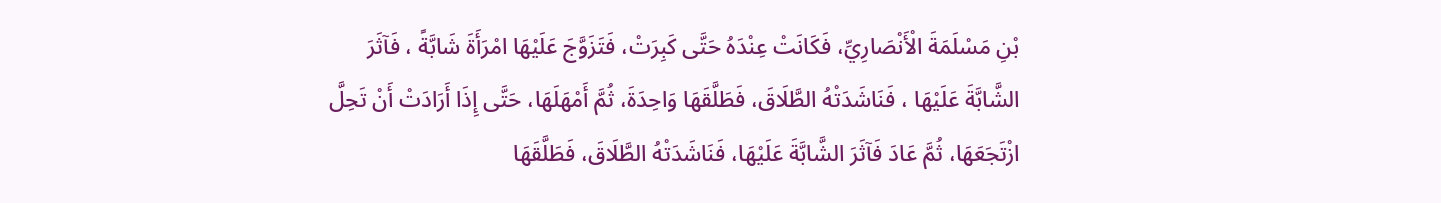بْنِ مَسْلَمَةَ الْأَنْصَارِيِّ، فَكَانَتْ عِنْدَهُ حَتَّى كَبِرَتْ، فَتَزَوَّجَ عَلَيْهَا امْرَأَةَ شَابَّةً ، فَآثَرَ الشَّابَّةَ عَلَيْهَا ، فَنَاشَدَتْهُ الطَّلَاقَ، فَطَلَّقَهَا وَاحِدَةَ، ثُمَّ أَمْهَلَهَا، حَتَّى إِذَا أَرَادَتْ أَنْ تَحِلَّ ازْتَجَعَهَا، ثُمَّ عَادَ فَآثَرَ الشَّابَّةَ عَلَيْهَا، فَنَاشَدَتْهُ الطَّلَاقَ، فَطَلَّقَهَا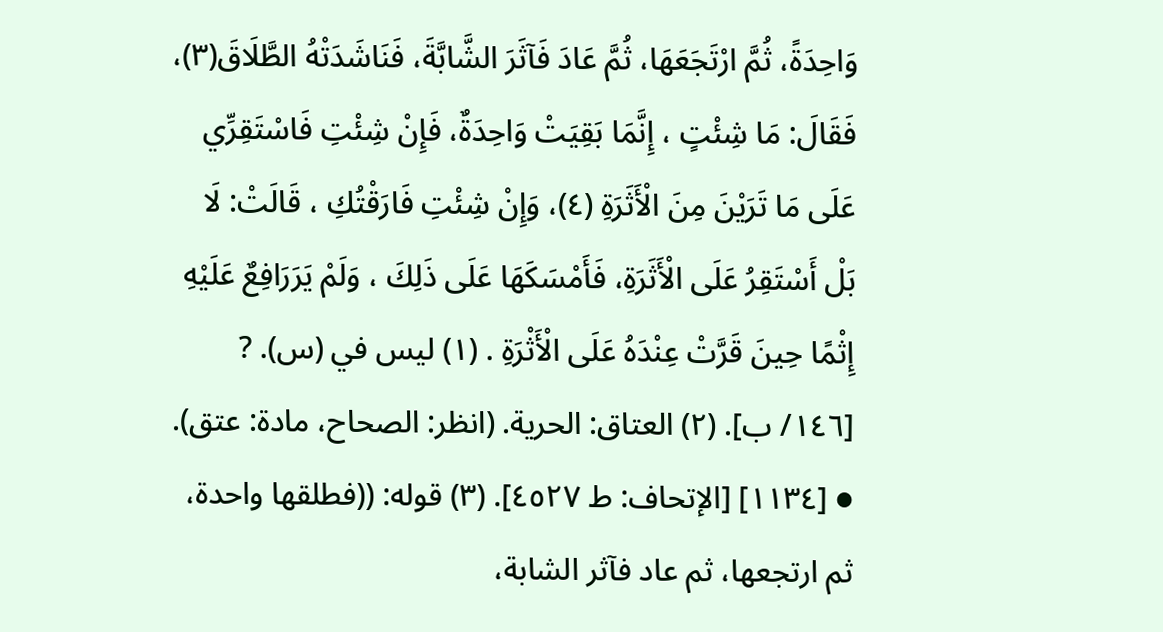وَاحِدَةً، ثُمَّ ارْتَجَعَهَا، ثُمَّ عَادَ فَآثَرَ الشَّابَّةَ، فَنَاشَدَتْهُ الطَّلَاقَ(٣)، فَقَالَ: مَا شِئْتٍ ، إِنَّمَا بَقِيَتْ وَاحِدَةٌ، فَإِنْ شِئْتِ فَاسْتَقِرِّي عَلَى مَا تَرَيْنَ مِنَ الْأَثَرَةِ (٤)، وَإِنْ شِئْتِ فَارَقْتُكِ ، قَالَتْ: لَا بَلْ أَسْتَقِرُ عَلَى الْأَثَرَةِ، فَأَمْسَكَهَا عَلَى ذَلِكَ ، وَلَمْ يَرَرَافِعٌ عَلَيْهِ إِثْمًا حِينَ قَرَّتْ عِنْدَهُ عَلَى الْأَثْرَةِ . (١) ليس في (س). ? [١٤٦/ ب]. (٢) العتاق: الحرية. (انظر: الصحاح، مادة: عتق). ● [١١٣٤] [الإتحاف: ط ٤٥٢٧]. (٣) قوله: ((فطلقها واحدة، ثم ارتجعها، ثم عاد فآثر الشابة،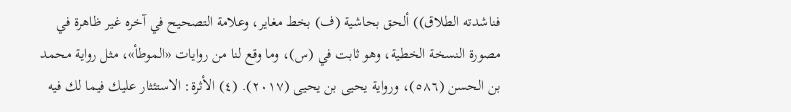فناشدته الطلاق)) ألحق بحاشية (ف) بخط مغاير، وعلامة التصحيح في آخره غير ظاهرة في مصورة النسخة الخطية، وهو ثابت في (س)، وما وقع لنا من روايات «الموطأ»، مثل رواية محمد بن الحسن (٥٨٦)، ورواية يحيى بن يحيى (٢٠١٧). (٤) الأثرة: الاستئثار عليك فيما لك فيه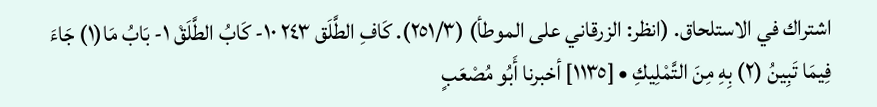اشتراك في الاستلحاق. (انظر: الزرقاني على الموطأ) (٢٥١/٣). كَافِ الطَّلَق ٢٤٣ ١٠- كَابُ الطَّلَقْ ١- بَابُ مَا(١) جَاءَ فِيمَا تَبِينُ (٢) بِهِ مِنَ التَّمْلِيكِ • [١١٣٥] أخبرنا أَبُو مُصْعَبٍ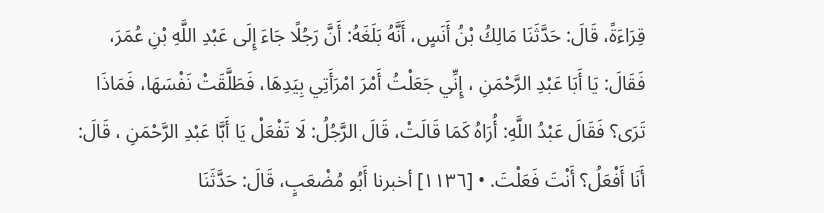قِرَاءَةً، قَالَ: حَدَّثَنَا مَالِكُ بْنُ أَنَسٍ، أَنَّهُ بَلَغَهُ: أَنَّ رَجُلًا جَاءَ إِلَى عَبْدِ اللَّهِ بْنِ عُمَرَ، فَقَالَ: يَا أَبَا عَبْدِ الرَّحْمَنِ ، إِنِّي جَعَلْتُ أَمْرَ امْرَأَتِي بِيَدِهَا، فَطَلَّقَتْ نَفْسَهَا، فَمَاذَا تَرَى؟ فَقَالَ عَبْدُ اللَّهِ: أُرَاهُ كَمَا قَالَتْ، قَالَ الرَّجُلُ: لَا تَفْعَلْ يَا أَبَّا عَبْدِ الرَّحْمَنِ ، قَالَ: أَنَا أَفْعَلُ؟ أَنْتَ فَعَلْتَ. • [١١٣٦] أخبرنا أَبُو مُضْعَبٍ، قَالَ: حَدَّثَنَا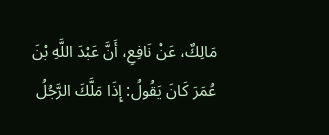مَالِكٌ، عَنْ نَافِعِ، أَنَّ عَبْدَ اللَّهِ بْنَ عُمَرَ كَانَ يَقُولُ: إِذَا مَلَّكَ الرَّجُلُ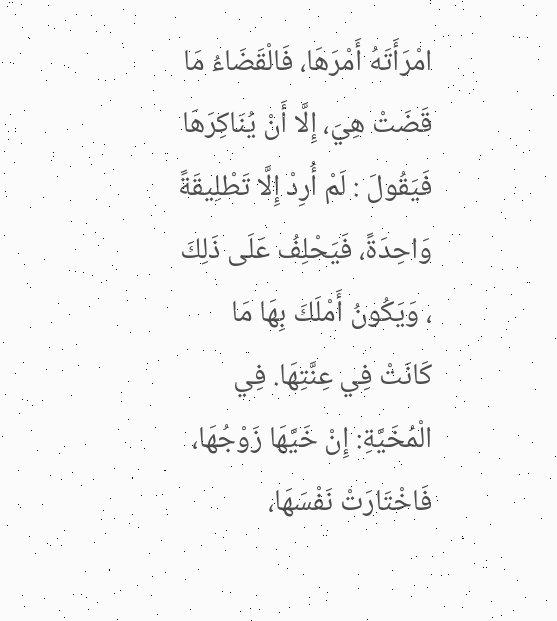امْرَأَتَهُ أَمْرَهَا، فَالْقَضَاءُ مَا قَضَتْ هِيَ، إِلَّا أَنْ يُنَاكِرَهَا فَيَقُولَ : لَمْ أُرِدْ إِلَّا تَطْلِيقَةً وَاحِدَةً، فَيَحْلِفُ عَلَى ذَلِكَ ، وَيَكُونُ أَمْلَكَ بِهَا مَا كَانَتْ فِي عِنَّتِهَا. فِي الْمُخَيَّةِ: إِنْ خَيَّهَا زَوْجُهَا، فَاخْتَارَتْ نَفْسَهَا،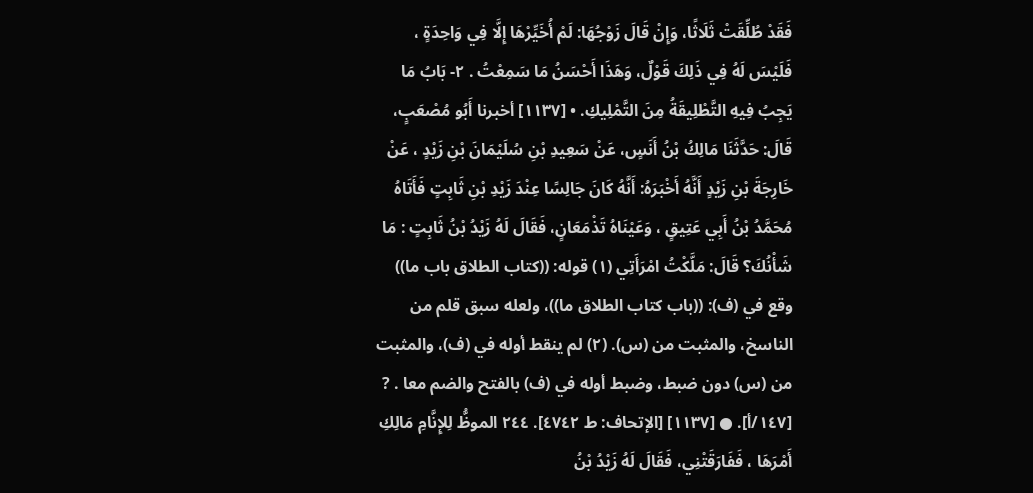فَقَدْ طُلِّقَتْ ثَلَاثًا، وَإِنْ قَالَ زَوْجُهَا: لَمْ أُخَيِّرْهَا إِلَّا فِي وَاحِدَةٍ ، فَلَيْسَ لَهُ فِي ذَلِكَ قَوْلٌ، وَهَذَا أَحْسَنُ مَا سَمِعْتُ . ٢- بَابُ مَا يَجِبُ فِيهِ التَّطْلِيقَةُ مِنَ التَّمْلِيكِ. • [١١٣٧] أخبرنا أَبُو مُصْعَبٍ، قَالَ: حَدَّثَنَا مَالِكُ بْنُ أَنَسٍ، عَنْ سَعِيدِ بْنِ سُلَيْمَانَ بْنِ زَيْدٍ ، عَنْ خَارِجَةَ بْنِ زَيْدٍ أَنَّهُ أَخْبَرَهُ: أَنَّهُ كَانَ جَالِسًا عِنْدَ زَيْدِ بْنِ ثَابِتٍ فَأَتَاهُ مُحَمَّدُ بْنُ أَبِي عَتِيقٍ ، وَعَيْنَاهُ تَذْمَعَانٍ، فَقَالَ لَهُ زَيْدُ بْنُ ثَابِتٍ : مَا شَأْنُكَ؟ قَالَ: مَلَّكْتُ امْرَأَتِي (١) قوله: ((كتاب الطلاق باب ما)) وقع في (ف): ((باب كتاب الطلاق ما))، ولعله سبق قلم من الناسخ، والمثبت من (س). (٢) لم ينقط أوله في (ف)، والمثبت من (س) دون ضبط، وضبط أوله في (ف) بالفتح والضم معا . ? [١٤٧/أ]. ● [١١٣٧] [الإتحاف: ط ٤٧٤٢]. ٢٤٤ الموظُّ لِلإِنَّامِ مَالِكِ أَمْرَهَا ، فَفَارَقَتْنِي، فَقَالَ لَهُ زَيْدُ بْنُ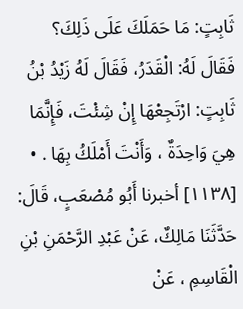ثَابِتٍ: مَا حَمَلَكَ عَلَى ذَلِكَ؟ فَقَالَ لَهُ: الْقَدَرُ، فَقَالَ لَهُ زَيْدُ بْنُ ثَابِتٍ: ارْتَجِعْهَا إِنْ شِئْتَ، فَإِنَّمَا هِيَ وَاحِدَةٌ ، وَأَنْتَ أَمْلَكُ بِهَا . • [١١٣٨] أخبرنا أَبُو مُصْعَبٍ، قَالَ: حَدَّثَنَا مَالِكٌ، عَنْ عَبْدِ الرَّحْمَنِ بْنِ الْقَاسِمِ ، عَنْ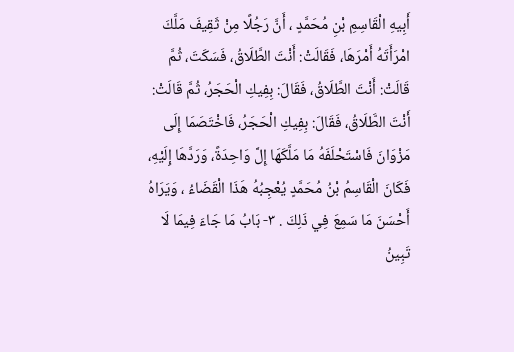أَبِيهِ الْقَاسِمِ بْنِ مُحَمَّدٍ ، أَنَّ رَجُلًا مِنْ ثَقِيفَ مَلَّكَ امْرَأَتَهُ أَمْرَهَا، فَقَالَتْ: أَنْتَ الطَّلَاقُ، فَسَكَتَ، ثُمَّ قَالَتْ: أَنْتَ الطَّلَاقُ، فَقَالَ: بِفِيكِ الْحَجَرُ، ثُمَّ قَالَتْ: أَنْتَ الطَّلَاقُ، فَقَالَ: بِفِيكِ الْحَجَرُ، فَاخْتَصَمَا إِلَى مَزْوَانَ فَاسْتَحْلَفَهُ مَا مَلَّكَهَا إِلَّ وَاحِدَةً، وَرَدَّهَا إِلَيْهِ، فَكَانَ الْقَاسِمُ بْنُ مُحَمَّدٍ يُعْجِبُهُ هَذَا الْقَضَاءُ ، وَيَرَاهُ أَحْسَنَ مَا سَمِعَ فِي ذَلِكَ . ٣- بَابُ مَا جَاءَ فِيمَا لَا تَبِينُ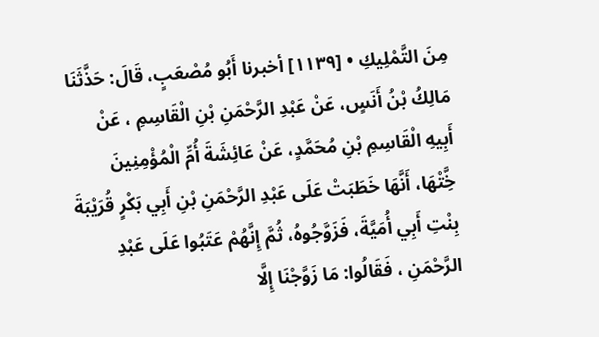مِنَ التَّمْلِيكِ • [١١٣٩] أخبرنا أَبُو مُصْعَبٍ، قَالَ: حَذَّثَنَا مَالِكُ بْنُ أَنَسٍ، عَنْ عَبْدِ الرَّحْمَنِ بْنِ الْقَاسِمِ ، عَنْ أَبِيهِ الْقَاسِمِ بْنِ مُحَمَّدٍ، عَنْ عَائِشَةَ أُمِّ الْمُؤْمِنِينَ خَِّتْهَا، أَنَّهَا خَطَبَتْ عَلَى عَبْدِ الرَّحْمَنِ بْنِ أَبِي بَكْرٍ قُرَيْبَةَ بِنْتِ أَبِي أُمَيَّةَ، فَزَوَّجُوهُ، ثُمَّ إِنَّهُمْ عَتَبُوا عَلَى عَبْدِ الرَّحْمَنِ ، فَقَالُوا: مَا زَوَّجْنَا إِلَّا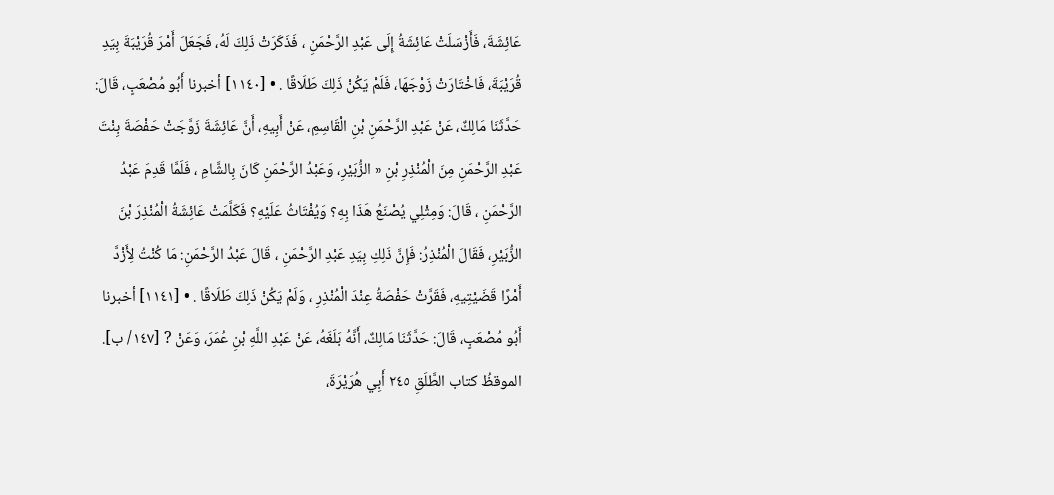عَائِشَةَ، فَأَزْسَلَتْ عَائِشَةُ إِلَى عَبْدِ الرَّحْمَنِ ، فَذَكَرَتْ ذَلِكَ لَهُ، فَجَعَلَ أَمْرَ قُرَيْبَةَ بِيَدِ قُرَيْبَةَ، فَاخْتَارَتْ زَوْجَهَا، فَلَمْ يَكُنْ ذَلِكَ طَلَاقًا . • [١١٤٠] أخبرنا أَبُو مُصْعَبٍ، قَالَ: حَدَّثَنَا مَالِكٌ، عَنْ عَبْدِ الرَّحْمَنِ بْنِ الْقَاسِمِ، عَنْ أَبِيهِ، أَنَّ عَائِشَةَ زَوَّجَتْ حَفْصَةَ بِنْتَ عَبْدِ الرَّحْمَنِ مِنَ الْمُنْذِرِ بْنِ « الزُّبَيْرِ، وَعَبْدُ الرَّحْمَنِ كَانَ بِالشَّامِ ، فَلَمَّا قَدِمَ عَبْدُ الرَّحْمَنِ ، قَالَ: وَمِثْلِي يُصْنَعُ هَذَا بِهِ؟ وَيُفْتَاثُ عَلَيْهِ؟ فَكَلَّمَتْ عَائِشَةُ الْمُنْذِرَ بْنَ الزُّبَيْرِ، فَقَالَ الْمُنْذِرُ: فَإِنَّ ذَلِكِ بِيَدِ عَبْدِ الرَّحْمَنِ ، قَالَ عَبْدُ الرَّحْمَنِ: مَا كُنْتُ لِأَزْدَّ أَمْرًا قَضَيْتِيهِ، فَقَرَّتْ حَفْصَةُ عِنْدَ الْمُنْذِرِ ، وَلَمْ يَكُنْ ذَلِكَ طَلَاقًا . • [١١٤١] أخبرنا أَبُو مُصْعَبٍ، قَالَ: حَدَّثَنَا مَالِكٌ، أَنَّهُ بَلَغَهُ، عَنْ عَبْدِ اللَّهِ بْنِ عُمَرَ، وَعَنْ ? [١٤٧/ ب]. الموقظُ كتاب الطَّلَقِ ٢٤٥ أَبِي هُرَيْرَةَ،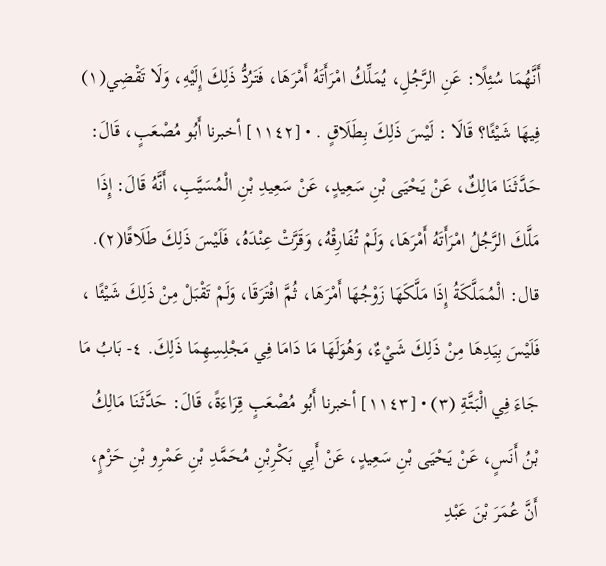أَنَّهُمَا سُئِلًا: عَنِ الرَّجُلِ، يُمَلِّكُ امْرَأَتَهُ أَمْرَهَا، فَتَرُدُّ ذَلِكَ إِلَيْهِ، وَلَا تَقْضِي(١) فِيهَا شَيْئًا؟ قَالَا : لَيْسَ ذَلِكَ بِطَلَاقٍ . • [١١٤٢] أخبرنا أَبُو مُصْعَبٍ، قَالَ: حَدَّثَنَا مَالِكٌ، عَنْ يَحْيَى بْنِ سَعِيدٍ، عَنْ سَعِيدِ بْنِ الْمُسَيَّبِ، أَنَّهُ قَالَ: إِذَا مَلَّكَ الرَّجُلُ امْرَأَتَهُ أَمْرَهَا، وَلَمْ تُفَارِقْهُ، وَقَرَّتْ عِنْدَهُ، فَلَيْسَ ذَلِكَ طَلَاقًا(٢). قال: الْمُمَلَّكَةُ إِذَا مَلَّكَهَا زَوْجُهَا أَمْرَهَا، ثُمَّ افْتَرَقَا، وَلَمْ تَقْبَلْ مِنْ ذَلِكَ شَيْئًا ، فَلَيْسَ بِيَدِهَا مِنْ ذَلِكَ شَيْءٌ، وَهُوَلَهَا مَا دَامَا فِي مَجْلِسِهِمَا ذَلِكَ. ٤- بَابُ مَا جَاءَ فِي الْبَتَّةِ (٣) • [١١٤٣] أخبرنا أَبُو مُصْعَبٍ قِرَاءَةً، قَالَ: حَدَّثَنَا مَالِكُ بْنُ أَنَسٍ، عَنْ يَحْيَى بْنِ سَعِيدٍ، عَنْ أَبِي بَكْرِبْنِ مُحَمَّدِ بْنِ عَمْرِو بْنِ حَزْمٍ، أَنَّ عُمَرَ بْنَ عَبْدِ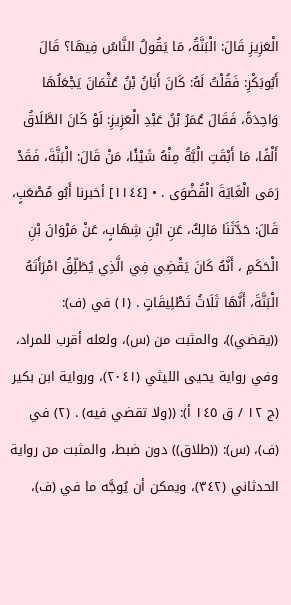الْعَزِيزِ قَالَ: الْبَنَّةُ، مَا يَقُولُ النَّاسُ فِيهَا؟ قَالَ أَبُوبَكْرِ: فَقُلْتُ لَهُ: كَانَ أَبَانُ بْنُ عُثْمَانَ يَجْعَلُهَا وَاحِدَةً، فَقَالَ عُمَرُ بْنُ عَبْدِ الْعَزِيزِ: لَوْ كَانَ الطَّلَاقُ أَلْفًا، مَا أَبْقَتِ الْبَّةُ مِنْهُ شَيْئًا، مَنْ قَالَ: الْبَنَّةَ، فَقَدْ رَمَى الْغَايَةَ الْقُضْوَى . • [١١٤٤] أخبرنا أَبُو مُصْعَبٍ، قَالَ: حَدَّثَنَا مَالِكٌ، عَنِ ابْنِ شِهَابٍ، عَنْ مَرْوَانَ بْنِ الْحَكَمِ ، أَنَّهُ كَانَ يَقْضِي فِي الَّذِي يُطَلِّقُ امْرَأَتَهُ الْبَنَّةَ، أَنَّهَا ثَلَاثُ تَطْلِيقَاتٍ . (١) في (ف): ((يقضي))، والمثبت من (س)، ولعله أقرب للمراد، وفي رواية يحيى الليثي (٢٠٤١)، ورواية ابن بكير (ج ١٢ / ق ١٤٥ أ): ((ولا تقضي فيه) . (٢) في (ف)، (س): ((طلاق)) دون ضبط، والمثبت من رواية الحدثاني (٣٤٢)، ويمكن أن يُوجَّه ما في (ف)،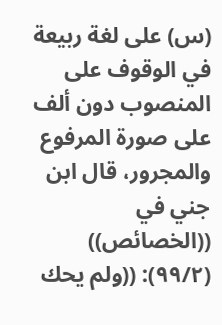(س) على لغة ربيعة في الوقوف على المنصوب دون ألف على صورة المرفوع والمجرور، قال ابن جني في ((الخصائص)) (٩٩/٢): ((ولم يحك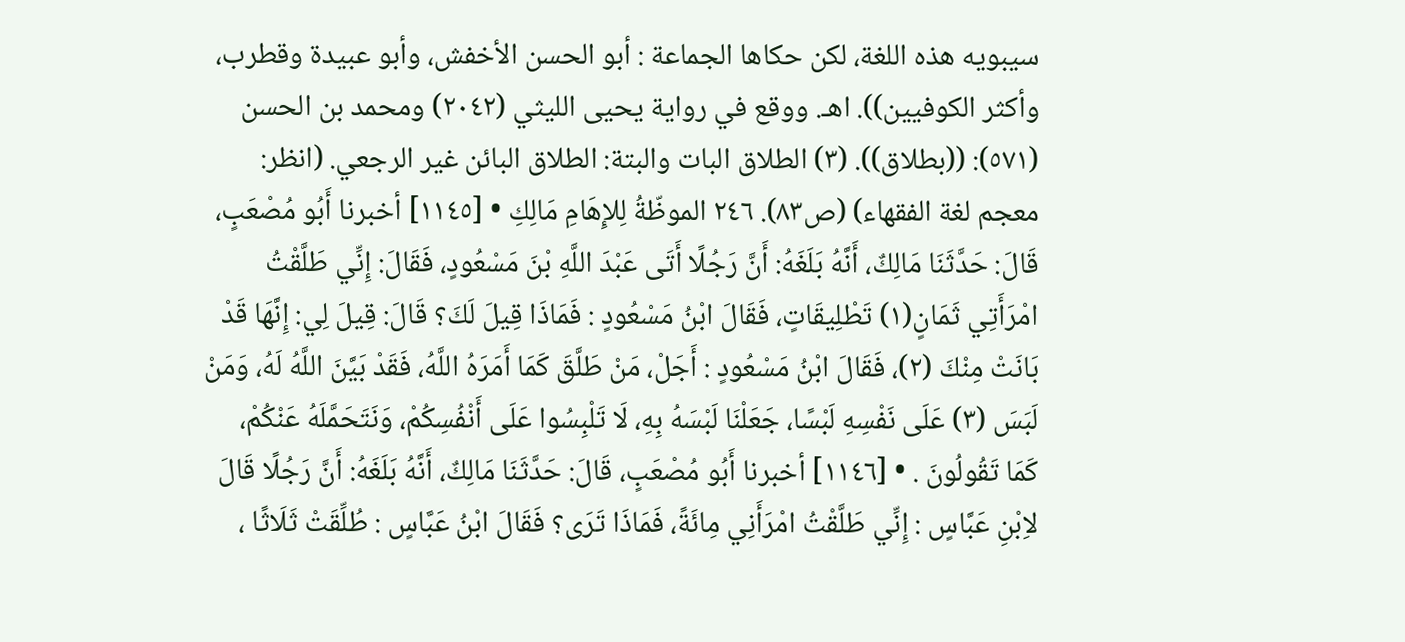سيبويه هذه اللغة، لكن حكاها الجماعة : أبو الحسن الأخفش، وأبو عبيدة وقطرب، وأكثر الكوفيين)). اهـ. ووقع في رواية يحيى الليثي (٢٠٤٢) ومحمد بن الحسن (٥٧١): ((بطلاق)). (٣) الطلاق البات والبتة: الطلاق البائن غير الرجعي. (انظر: معجم لغة الفقهاء) (ص٨٣). ٢٤٦ الموظّةُ لِلإِهَامِ مَالِكِ • [١١٤٥] أخبرنا أَبُو مُصْعَبٍ، قَالَ: حَدَّثَنَا مَالِكٌ، أَنَّهُ بَلَغَهُ: أَنَّ رَجُلًا أَتَى عَبْدَ اللَّهِ بْنَ مَسْعُودٍ، فَقَالَ: إِنِّي طَلَّقْتُ امْرَأَتِي ثَمَانٍ(١) تَطْلِيقَاتٍ، فَقَالَ ابْنُ مَسْعُودٍ : فَمَاذَا قِيلَ لَكَ؟ قَالَ: قِيلَ لِي: إِنَّهَا قَدْ بَانَتْ مِنْكَ (٢)، فَقَالَ ابْنُ مَسْعُودٍ : أَجَلْ، مَنْ طَلَّقَ كَمَا أَمَرَهُ اللَّهُ، فَقَدْ بَيَّنَ اللَّهُ لَهُ، وَمَنْ لَبَسَ (٣) عَلَى نَفْسِهِ لَبْسًا، جَعَلْنَا لَبْسَهُ بِهِ، لَا تَلْبِسُوا عَلَى أَنْفُسِكُمْ، وَنَتَحَمَّلَهُ عَنْكُمْ، كَمَا تَقُولُونَ . • [١١٤٦] أخبرنا أَبُو مُصْعَبٍ، قَالَ: حَدَّثَنَا مَالِكٌ، أَنَّهُ بَلَغَهُ: أَنَّ رَجُلًا قَالَ لاِبْنِ عَبَّاسٍ : إِنِّي طَلَّقْتُ امْرَأَنِي مِائَةً، فَمَاذَا تَرَى؟ فَقَالَ ابْنُ عَبَّاسٍ : طُلِّقَتْ ثَلَاثًا ،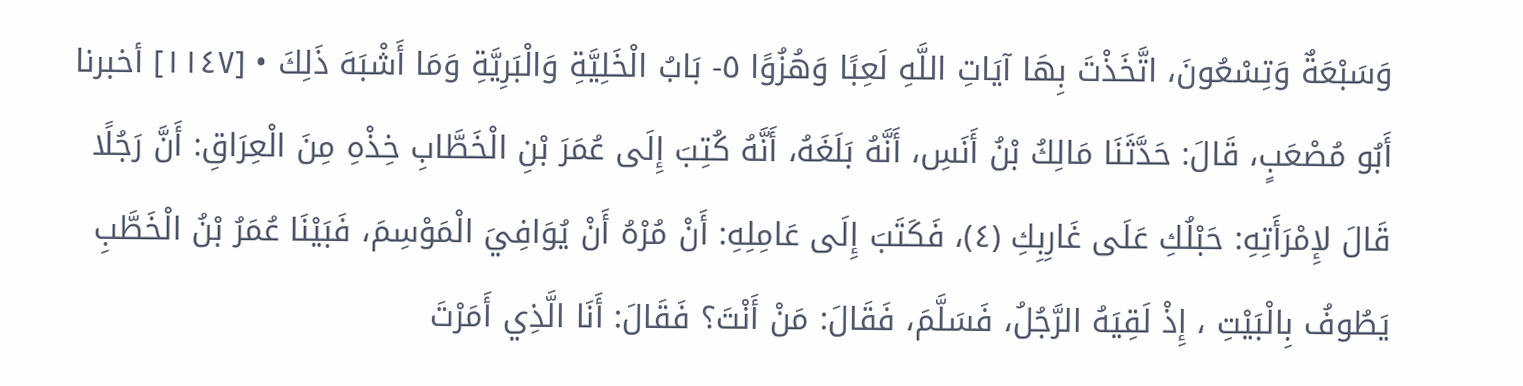وَسَبْعَةٌ وَتِسْعُونَ، اتَّخَذْتَ بِهَا آيَاتِ اللَّهِ لَعِبًا وَهُزُوًا ٥- بَابُ الْخَلِيَّةِ وَالْبَرِيَّةِ وَمَا أَشْبَهَ ذَلِكَ • [١١٤٧] أخبرنا أَبُو مُصْعَبٍ، قَالَ: حَدَّثَنَا مَالِكُ بْنُ أَنَسِ، أَنَّهُ بَلَغَهُ، أَنَّهُ كُتِبَ إِلَى عُمَرَ بْنِ الْخَطَّابِ خِذْهِ مِنَ الْعِرَاقِ: أَنَّ رَجُلًا قَالَ لإِمْرَأَتِهِ: حَبْلُكِ عَلَى غَارِبِكِ (٤)، فَكَتَبَ إِلَى عَامِلِهِ: أَنْ مُرْهُ أَنْ يُوَافِيَ الْمَوْسِمَ، فَبَيْنَا عُمَرُ بْنُ الْخَطَّبِ يَطُوفُ بِالْبَيْتِ ، إِذْ لَقِيَهُ الرَّجُلُ، فَسَلَّمَ، فَقَالَ: مَنْ أَنْتَ؟ فَقَالَ: أَنَا الَّذِي أَمَرْتَ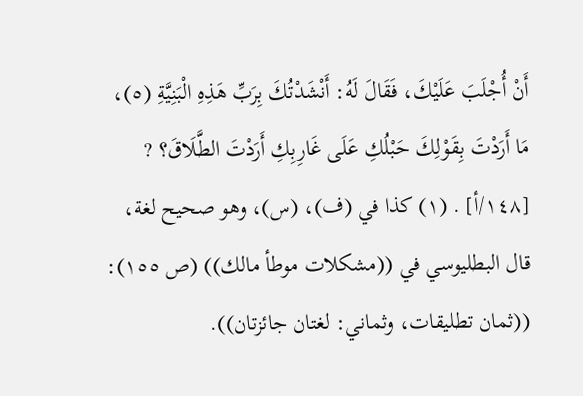أَنْ أُجْلَبَ عَلَيْكَ، فَقَالَ لَهُ: أَنْشَدْتُكَ بِرَبِّ هَذِهِ الْبَنِيَّةِ (٥)، مَا أَرَدْتَ بِقَوْلِكَ حَبْلُكِ عَلَى غَارِبِكِ أَرَدْتَ الطَّلَاقَ؟ ? [١٤٨/أ] . (١) كذا في (ف)، (س)، وهو صحيح لغة، قال البطليوسي في ((مشكلات موطأ مالك)) (ص ١٥٥): ((ثمان تطليقات، وثماني: لغتان جائزتان)).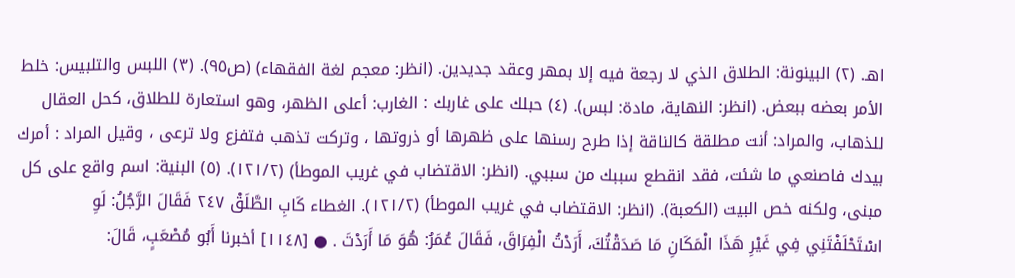اهـ. (٢) البينونة: الطلاق الذي لا رجعة فيه إلا بمهر وعقد جديدين. (انظر: معجم لغة الفقهاء) (ص٩٥). (٣) اللبس والتلبيس: خلط الأمر بعضه ببعض. (انظر: النهاية، مادة: لبس). (٤) حبلك على غاربك : الغارب: أعلى الظهر، وهو استعارة للطلاق، كحل العقال للذهاب، والمراد: أنت مطلقة كالناقة إذا طرح رسنها على ظهرها أو ذروتها ، وتركت تذهب فتفزع ولا ترعى ، وقيل المراد : أمرك بيدك فاصنعي ما شئت، فقد انقطع سببك من سببي. (انظر: الاقتضاب في غريب الموطأ) (١٢١/٢). (٥) البنية: اسم واقع على كل مبنى، ولكنه خص البيت (الكعبة). (انظر: الاقتضاب في غريب الموطأ) (١٢١/٢). الغطاء كَابِ الطَّلَقْ ٢٤٧ فَقَالَ الرَّجُلُ: لَوِ اسْتَحْلَفْتَنِي فِي غَيْرِ هَذَا الْمَكَانِ مَا صَدَقْتُكَ، أَرَدْتُ الْفِرَاقَ، فَقَالَ عُمَرُ: هُوَ مَا أَرَدْتَ . ● [١١٤٨] أخبرنا أَبُو مُصْعَبٍ، قَالَ: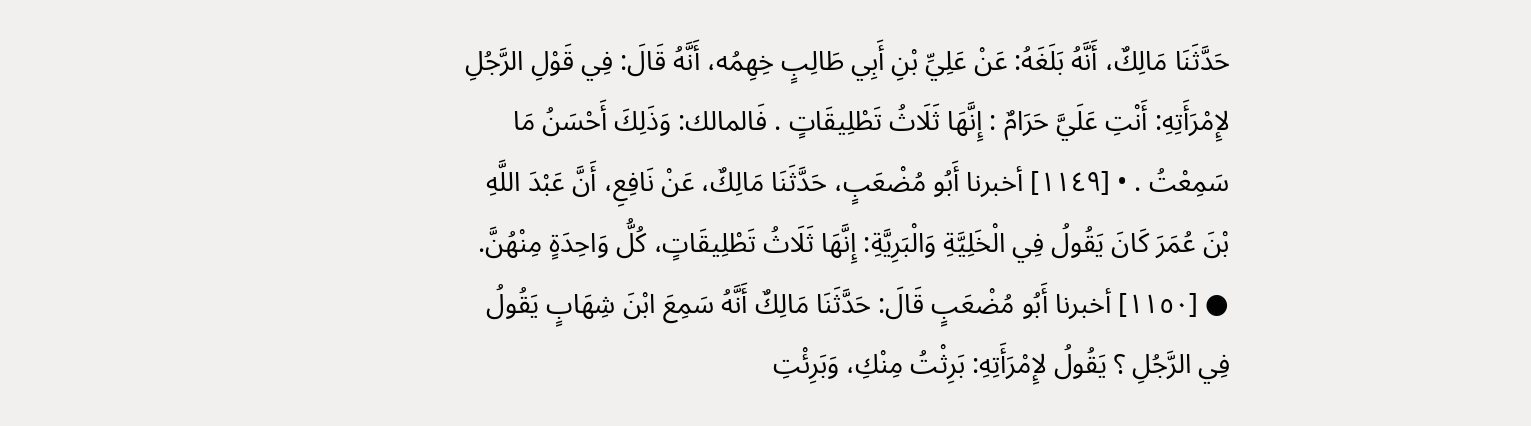حَدَّثَنَا مَالِكٌ، أَنَّهُ بَلَغَهُ: عَنْ عَلِيِّ بْنِ أَبِي طَالِبٍ خِهِمُه، أَنَّهُ قَالَ: فِي قَوْلِ الرَّجُلِ لإِمْرَأَتِهِ: أَنْتِ عَلَيَّ حَرَامٌ : إِنَّهَا ثَلَاثُ تَطْلِيقَاتٍ . فَالمالك: وَذَلِكَ أَحْسَنُ مَا سَمِعْتُ . • [١١٤٩] أخبرنا أَبُو مُضْعَبٍ، حَدَّثَنَا مَالِكٌ، عَنْ نَافِعِ، أَنَّ عَبْدَ اللَّهِ بْنَ عُمَرَ كَانَ يَقُولُ فِي الْخَلِيَّةِ وَالْبَرِيَّةِ: إِنَّهَا ثَلَاثُ تَطْلِيقَاتٍ، كُلُّ وَاحِدَةٍ مِنْهُنَّ. ● [١١٥٠] أخبرنا أَبُو مُضْعَبٍ قَالَ: حَدَّثَنَا مَالِكٌ أَنَّهُ سَمِعَ ابْنَ شِهَابٍ يَقُولُ فِي الرَّجُلِ ؟ يَقُولُ لإِمْرَأَتِهِ: بَرِثْتُ مِنْكِ، وَبَرِئْتِ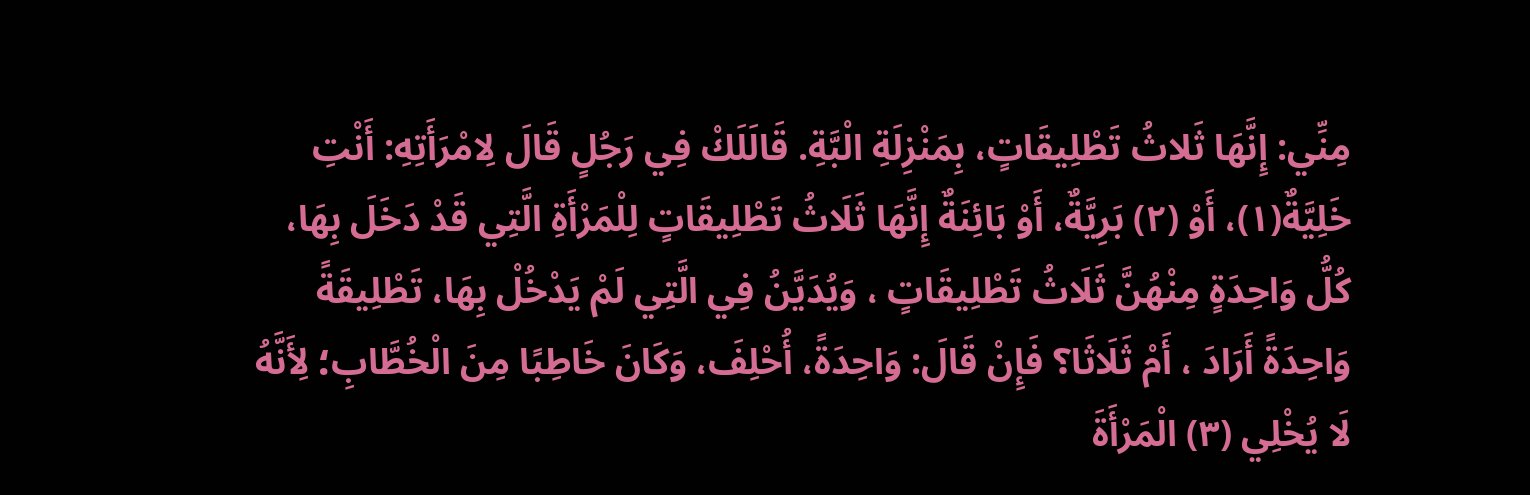مِنِّي: إِنَّهَا ثَلاثُ تَطْلِيقَاتٍ، بِمَنْزِلَةِ الْبَّةِ. قَالَلَكْ فِي رَجُلٍ قَالَ لِامْرَأَتِهِ: أَنْتِ خَلِيَّةٌ(١)، أَوْ (٢) بَرِيَّةٌ، أَوْ بَائِنَةٌ إِنَّهَا ثَلَاثُ تَطْلِيقَاتٍ لِلْمَرْأَةِ الَّتِي قَدْ دَخَلَ بِهَا، كُلُّ وَاحِدَةٍ مِنْهُنَّ ثَلَاثُ تَطْلِيقَاتٍ ، وَيُدَيَّنُ فِي الَّتِي لَمْ يَدْخُلْ بِهَا، تَطْلِيقَةً وَاحِدَةً أَرَادَ ، أَمْ ثَلَاثَا؟ فَإِنْ قَالَ: وَاحِدَةً، أُحْلِفَ، وَكَانَ خَاطِبًا مِنَ الْخُطَّابِ؛ لِأَنَّهُ لَا يُخْلِي (٣) الْمَرْأَةَ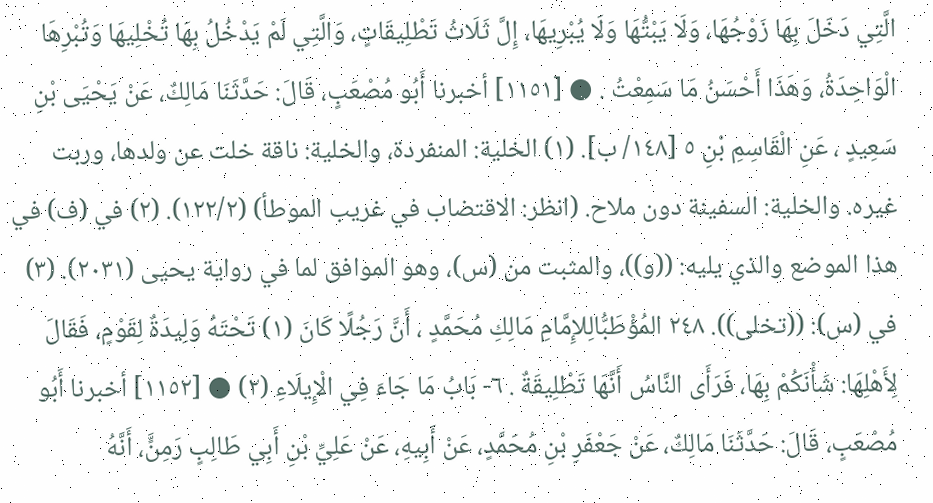الَّتِي دَخَلَ بِهَا زَوْجُهَا، وَلَا يَبْتُّهَا وَلَا يُبْرِيهَا، إِلَّ ثَلَاثُ تَطْلِيقَاتٍ، وَالَّتِي لَمْ يَدْخُلُ بِهَا تُخْلِيهَا وَتُبْرِهَا الْوَاحِدَةُ، وَهَذَا أَحْسَنُ مَا سَمِعْتُ . ● [١١٥١] أخبرنا أَبُو مُصْعَبٍ، قَالَ: حَدَّثَنَا مَالِكٌ، عَنْ يَحْيَى بْنِ سَعِيدٍ ، عَنِ الْقَاسِمِ بْنِ ٥ [١٤٨/ ب]. (١) الخلية: المنفردة، والخلية: ناقة خلت عن ولدها، وربت غيره. والخلية: السفينة دون ملاح. (انظر: الاقتضاب في غريب الموطأ) (١٢٢/٢). (٢) في (ف) في هذا الموضع والذي يليه: ((و))، والمثبت من (س)، وهو الموافق لما في رواية يحيى (٢٠٣١). (٣) في (س): ((تخلى)). ٢٤٨ المُؤْطَبُّالِلإِمَّامِ مَالِكِ مُحَمَّدٍ ، أَنَّ رَجُلًا كَانَ (١) تَحْتَهُ وَلِيدَةٌ لِقَوْمٍ، فَقَالَ لِأَهْلِهَا: شَأْنَكُمْ بِهَا، فَرَأَى النَّاسُ أَنَّهَا تَطْلِيقَةٌ . ٦- بَابُ مَا جَاءَ فِي الْإِيلَاءِ (٢) ● [١١٥٢] أخبرنا أَبُو مُصْعَبٍ، قَالَ: حَدَّثَنَا مَالِكٌ، عَنْ جَعْفَرِ بْنِ مُحَمَّدٍ، عَنْ أَبِيهِ، عَنْ عَلِيِّ بْنِ أَبِي طَالِبٍ رَمِنٍَّ، أَنَّهُ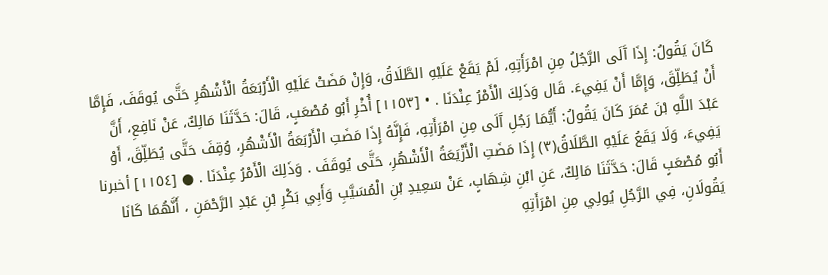كَانَ يَقُولُ: إِذَا آَلَى الرَّجُلُ مِنِ امْرَأَتِهِ، لَمْ يَقَعْ عَلَيْهِ الطَّلَاقُ، وَإِنْ مَضَتْ عَلَيْهِ الْأَرْبَعَةُ الْأَشْهُرِ حَتَّى يُوقَفَ، فَإِمَّا أَنْ يُطَلِّقَ، وَإِمَّا أَنْ يَفِيءَ. قَال وَذَلِكَ الْأَمْرُ عِنْدَنَا . • [١١٥٣] أُخْرِ أَبُو مُصْعَبٍ، قَالَ: حَدَّثَنَا مَالِكٌ، عَنْ نَافِعِ، أَنَّ عَبْدَ اللَّهِ بْنَ عُمَرَ كَانَ يَقُولُ: أَيُّمَا رَجُلِ آَلَى مِنِ امْرَأَتِهِ، فَإِنَّهُ إِذَا مَضَتِ الْأَرْبَعَةُ الْأَشْهُرِ، وُقِفَ حَتَّى يُطَلِّقَ، أَوْ يَفِيءَ، وَلَا يَقَعُ عَلَيْهِ الطَّلَاقُ(٣) إِذَا مَضَتِ الْأَزْيَعَةُ الْأَشْهُرِ، حَتَّى يُوقَفَ . وَذَلِكَ الْأَمْرُ عِنْدَنَا . ● [١١٥٤] أخبرنا أَبُو مُصْعَبٍ قَالَ: حَدَّثَنَا مَالِكٌ، عَنِ ابْنِ شِهَابٍ، عَنْ سَعِيدِ بْنِ الْمُسَيَّبِ وَأَبِي بَكْرِ بْنِ عَبْدِ الرَّحْمَنِ ، أَنَّهُمَا كَانَا يَقُولَانِ، فِي الرَّجُلِ يُولِي مِنِ امْرَأَتِهِ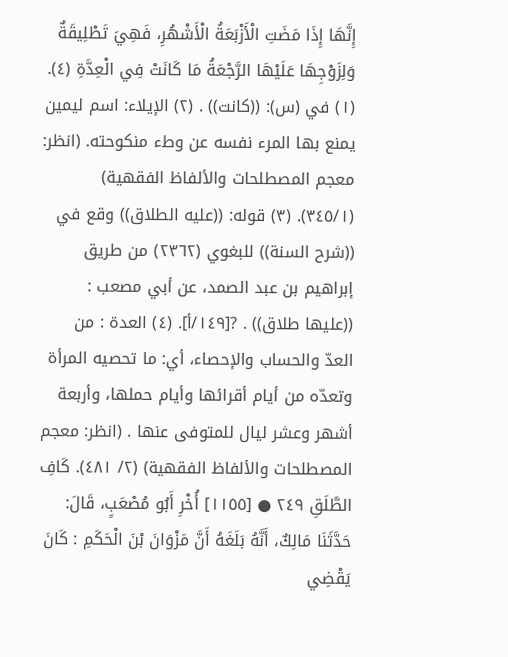إِنَّهَا إِذَا مَضَتِ الْأَزْبَعَةُ الْأَشْهُرِ، فَهِيَ تَطْلِيقَةٌ وَلِزَوْجِهَا عَلَيْهَا الرَّجْعَةُ مَا كَانَتْ فِي الْعِدَّةِ (٤). (١) في (س): ((كانت)) . (٢) الإيلاء: اسم ليمين يمنع بها المرء نفسه عن وطء منكوحته. (انظر: معجم المصطلحات والألفاظ الفقهية) (٣٤٥/١). (٣) قوله: ((عليه الطلاق)) وقع في ((شرح السنة)) للبغوي (٢٣٦٢) من طريق إبراهيم بن عبد الصمد، عن أبي مصعب : ((عليها طلاق)) . ?[١٤٩/أ]. (٤) العدة : من العدّ والحساب والإحصاء، أي: ما تحصيه المرأة وتعدّه من أيام أقرائها وأيام حملها، وأربعة أشهر وعشر ليال للمتوفى عنها . (انظر: معجم المصطلحات والألفاظ الفقهية) (٢/ ٤٨١). كَافِ الطَّلَقِ ٢٤٩ ● [١١٥٥] أُخْرِ أَبُو مُصْعَبٍ، قَالَ: حَدَّثَنَا مَالِكٌ، أَنَّهُ بَلَغَهُ أَنَّ مَزْوَانَ بْنَ الْحَكَمِ : كَانَ يَقْضِي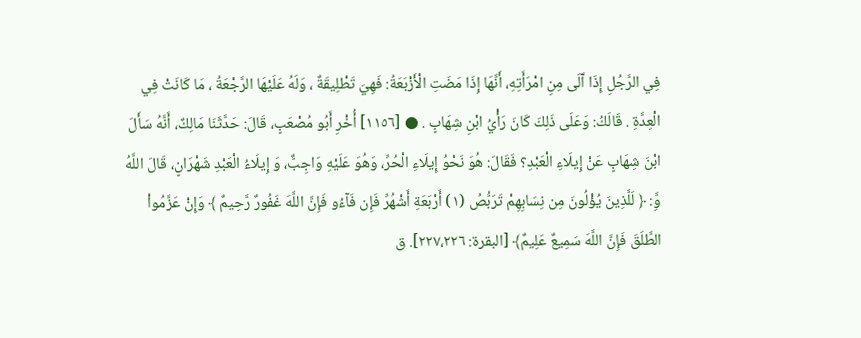فِي الرَّجُلِ إِذَا آَلَى مِنِ امْرَأَتِهِ، أَنَّهَا إِذَا مَضَتِ الْأَزْبَعَةُ: فَهِيَ تَطْلِيقَةٌ ، وَلَهُ عَلَيْهَا الرَّجْعَةُ ، مَا كَانَتْ فِي الْعِدَّةِ . قَالَكُ: وَعَلَى ذَلِكَ كَانَ رَأْيُ ابْنِ شِهَابٍ . ● [١١٥٦] أُخْرِ أَبُو مُصْعَبٍ، قَالَ: حَدَّثَنَا مَالِكٌ، أَنَّهُ سَأَلَ ابْنَ شِهَابٍ عَنْ إِيلَاءِ الْعَبْدِ؟ فَقَالَ: هُوَ نَحْوُ إِيلَاءِ الْحُرِّ، وَهُوَ عَلَيْهِ وَاجِبٌّ، وَ إِيلَاءُ الْعَبْدِ شَهْرَانٍ، قَالَ اللَّهُ وَِّ: ﴿ لَلَّذِينَ يُؤْلُونَ مِن نِسَابِهِمْ تَرَبُّصُ (١) أَرْبَعَةِ أَشْهُرِّ فَإِن فَآءُو فَإِنَّ اللَّهَ غَفُورٌ رَّحِيمٌ ﴾ وَإِنْ عَزَّمُواْ الطَّلَقَ فَإِنَّ اللَّهَ سَمِيعٌ عَلِيمٌ﴾ [البقرة: ٢٢٧،٢٢٦]. ق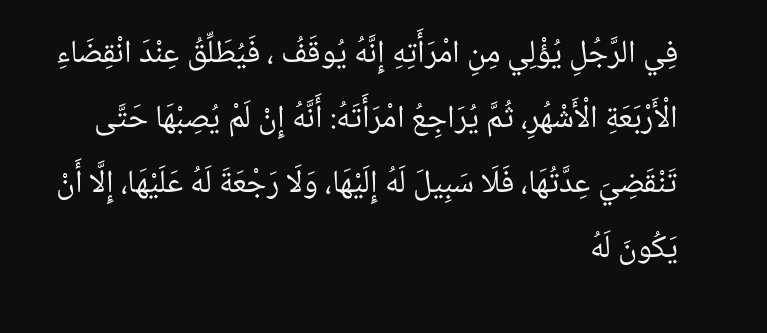فِي الرَّجُلِ يُؤْلِي مِنِ امْرَأَتِهِ إِنَّهُ يُوقَفُ ، فَيُطَلِّقُ عِنْدَ انْقِضَاءِ الْأَرْبَعَةِ الْأَشْهُرِ، ثُمَّ يُرَاجِعُ امْرَأَتَهُ: أَنَّهُ إِنْ لَمْ يُصِبْهَا حَتَّى تَنْقَضِيَ عِدَّتُهَا، فَلَا سَبِيلَ لَهُ إِلَيْهَا، وَلَا رَجْعَةَ لَهُ عَلَيْهَا، إِلَّا أَنْ يَكُونَ لَهُ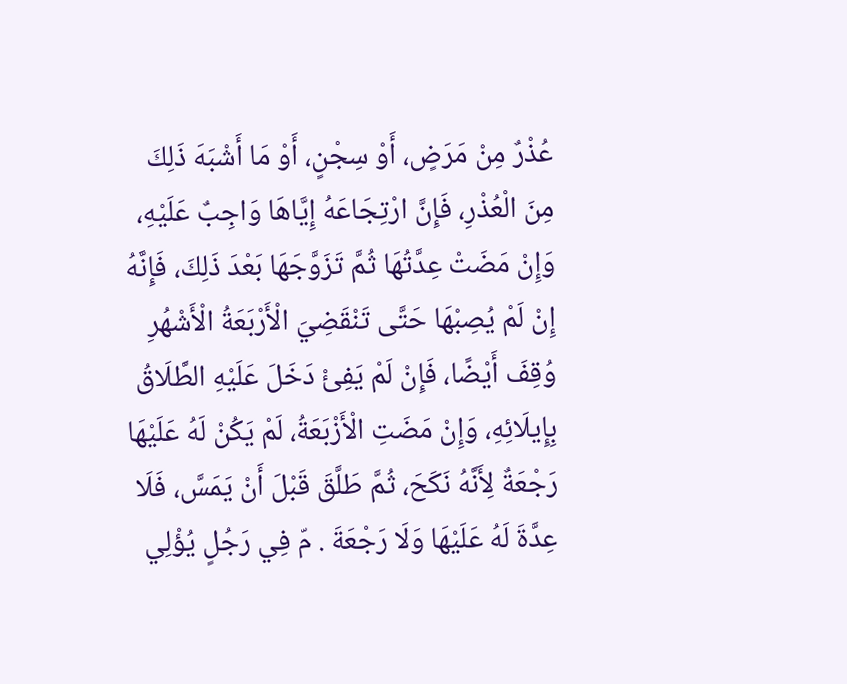عُذْرٌ مِنْ مَرَضٍ، أَوْ سِجْنٍ، أَوْ مَا أَشْبَهَ ذَلِكَ مِنَ الْعُذْرِ، فَإِنَّ ارْتِجَاعَهُ إِيَّاهَا وَاجِبٌ عَلَيْهِ، وَإِنْ مَضَتْ عِدَّتُهَا ثُمَّ تَزَوَّجَهَا بَعْدَ ذَلِكَ، فَإِنَّهُ إِنْ لَمْ يُصِبْهَا حَتَّى تَنْقَضِيَ الْأَرْبَعَةُ الْأَشْهُرِ وُقِفَ أَيْضًا، فَإِنْ لَمْ يَفِئْ دَخَلَ عَلَيْهِ الطَّلَاقُ بِإِيلَائِهِ، وَإِنْ مَضَتِ الْأَزْبَعَةُ، لَمْ يَكُنْ لَهُ عَلَيْهَا رَجْعَةٌ لِأَنَّهُ نَكَحَ، ثُمَّ طَلَّقَ قَبْلَ أَنْ يَمَسَّ، فَلَا عِدَّةَ لَهُ عَلَيْهَا وَلَا رَجْعَةَ . مّ فِي رَجُلٍ يُؤْلِي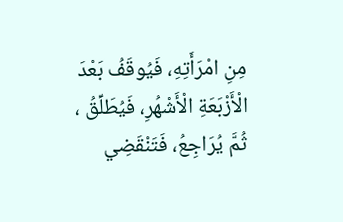مِنِ امْرَأَتِهِ، فَيُوقَفُ بَعْدَ الْأَزْبَعَةِ الْأَشْهُرِ، فَيُطَلِّقُ ، ثُمَّ يُرَاجِعُ، فَتَنْقَضِي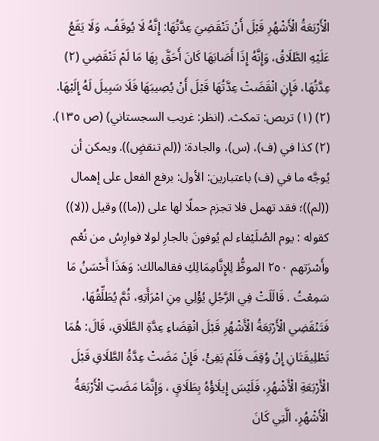الْأَرْبَعَةُ الْأَشْهُرِ قَبْلَ أَنْ تَنْقَضِيَ عِدَّتُهَا: إِنَّهُ لَا يُوقَفُ، وَلَا يَقَعُ عَلَيْهِ الطَّلَاقُ، وَإِنَّهُ إِذَا أَصَابَهَا كَانَ أَحَقَّ بِهَا مَا لَمْ تَنْقَضِي (٢) عِدَّتُهَا، فَإِنِ انْقَضَتْ عِدَّتُهَا قَبْلَ أَنْ يُصِيبَهَا فَلَا سَبِيلَ لَهُ إِلَيْهَا. (٢) (١) تربص: تمكث. (انظر: غريب السجستاني) (ص ١٣٥). (٢) كذا في (ف)، (س)، والجادة: ((لم تنقضٍ)). ويمكن أن يُوجَّه ما في (ف) باعتبارين: الأول: برفع الفعل على إهمال ((لم))؛ فقد تهمل فلا تجزم حملًا لها على ((ما)) وقيل ((لا)) كقوله : يوم الصُلَيْفاء لم يُوفونَ بالجارِ لولا فوارِسُ من نُعْم وأَسْرَتهم ٢٥٠ الموظُّ لِلإِنَّامِمَالِكِ فقالمالك: وَهَذَا أَحْسَنُ مَا سَمِعْتُ . قَالَلَتْ فِي الرَّجُلِ يُؤْلِي مِنِ امْرَأَتِهِ، ثُمَّ يُطَلِّقُهَا، فَتَنْقَضِي الْأَرْبَعَةُ الْأَشْهُرِ قَبْلَ انْقِضَاءِ عِدَّةِ الطَّلَاقِ، قَالَ: هُمَا تَطْلِيقَتَانِ إِنْ وُقِفَ فَلَمْ يَفِئْ، فَإِنْ مَضَتْ عِدَّةُ الطَّلَاقِ قَبْلَ الْأَرْبَعَةِ الْأَشْهُرِ، فَلَيْسَ إِيلَاؤُهُ بِطَلَاقٍ ، وَإِنَّمَا مَضَتِ الْأَرْبَعَةُ الْأَشْهُرِ، الَّتِي كَانَ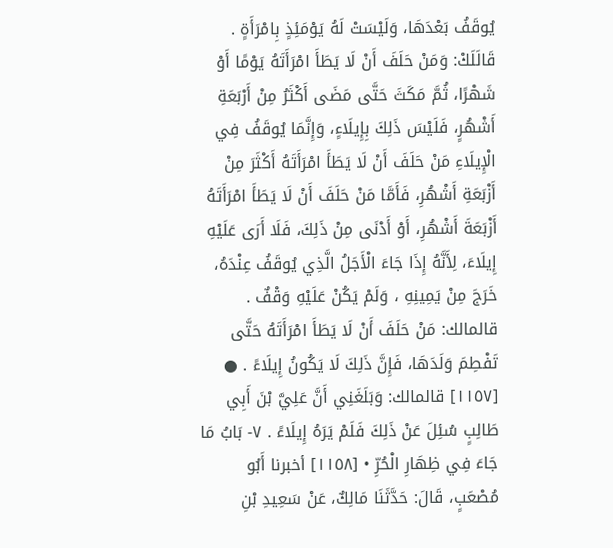يُوقَفُ بَعْدَهَا، وَلَيْسَتْ لَهُ يَوْمَئِذٍ بِامْرَأَةٍ . قَالَلَكْ: وَمَنْ حَلَفَ أَنْ لَا يَطَأَ امْرَأَتَهُ يَوْمًا أَوْ شَهْرًا، ثُمَّ مَكَثَ حَتَّى مَضَى أَكْثَرُ مِنْ أَرْبَعَةِ أَشْهُرٍ، فَلَيْسَ ذَلِكَ بِإِيلَاءٍ، وَإِنَّمَا يُوقَفُ فِي الْإِيلَاءِ مَنْ حَلَفَ أَنْ لَا يَطَأَ امْرَأَتَهُ أَكْثَرَ مِنْ أَزْبَعَةِ أَشْهُرِ، فَأَمَّا مَنْ حَلَفَ أَنْ لَا يَطَأَ امْرَأَتَهُ أَزْبَعَةَ أَشْهُرِ، أَوْ أَدْنَى مِنْ ذَلِكَ، فَلَا أَرَى عَلَيْهِ إِيلَاءَ، لِأَنَّهُ إِذَا جَاءَ الْأَجَلُ الَّذِي يُوقَفُ عِنْدَهُ، خَرَجَ مِنْ يَمِينِهِ ، وَلَمْ يَكُنْ عَلَيْهِ وَقْفٌ . قالمالك: مَنْ حَلَفَ أَنْ لَا يَطَأَ امْرَأَتَهُ حَتَّى تَفْطِمَ وَلَدَهَا، فَإِنَّ ذَلِكَ لَا يَكُونُ إِيلَاءً . ● [١١٥٧] قالمالك: وَبَلَغَنِي أَنَّ عَلِيَّ بْنَ أَبِي طَالِبٍ سُئِلَ عَنْ ذَلِكَ فَلَمْ يَرَهُ إِيلَاءً . ٧- بَابُ مَا جَاءَ فِي ظِهَارِ الْحُرِّ • [١١٥٨] أخبرنا أَبُو مُصْعَبٍ، قَالَ: حَدَّثَنَا مَالِكٌ، عَنْ سَعِيدِ بْنِ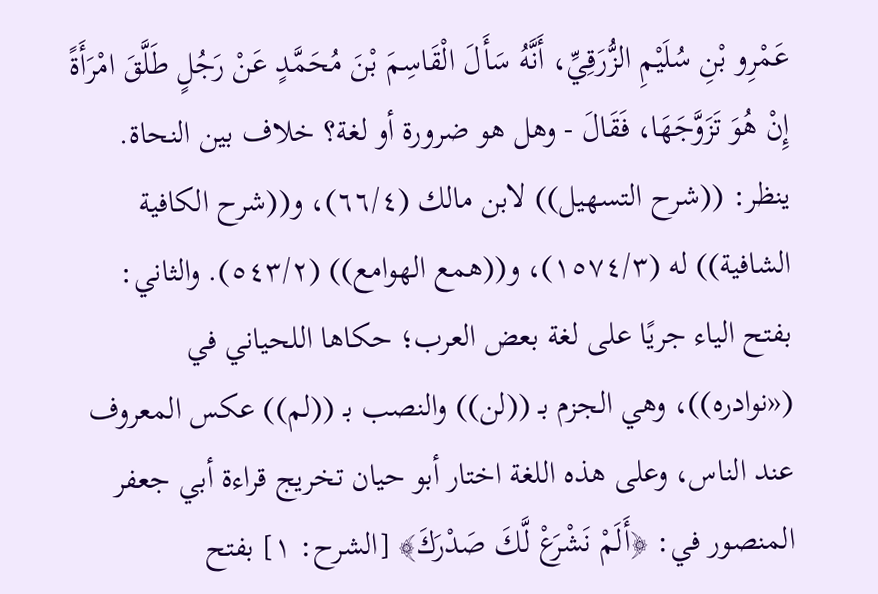عَمْرِو بْنِ سُلَيْمِ الزُّرَقِيِّ، أَنَّهُ سَأَلَ الْقَاسِمَ بْنَ مُحَمَّدٍ عَنْ رَجُلٍ طَلَّقَ امْرَأَةً إِنْ هُوَ تَزَوَّجَهَا، فَقَالَ - وهل هو ضرورة أو لغة؟ خلاف بين النحاة. ينظر: ((شرح التسهيل)) لابن مالك (٦٦/٤)، و((شرح الكافية الشافية)) له (١٥٧٤/٣)، و((همع الهوامع)) (٥٤٣/٢). والثاني: بفتح الياء جريًا على لغة بعض العرب؛ حكاها اللحياني في («نوادره))، وهي الجزم بـ ((لن)) والنصب بـ ((لم)) عكس المعروف عند الناس، وعلى هذه اللغة اختار أبو حيان تخريج قراءة أبي جعفر المنصور في: ﴿أَلَمْ نَشْرَعْ لَّكَ صَدْرَكَ﴾ [الشرح: ١] بفتح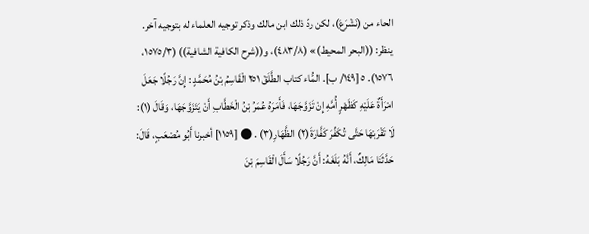الحاء من (نَشْرَعَ)، لكن ردّ ذلك ابن مالك وذكر توجيه العلماء له بتوجيه آخر. ينظر: ((البحر المحيط)» (٤٨٣/٨)، و((شرح الكافية الشافية)) (١٥٧٥/٣، ١٥٧٦). ٥ [١٤٩/ ب]. المُّاء كتاب الطَّلَقْ ٢٥١ الْقَاسِمُ بْنُ مُحَمَّدٍ : إِنَّ رَجُلًا جَعَلَ امْرَأَةٌ عَلَيْهِ كَظَهْرٍ أُمَّهِ إِنْ تَزَوَّجَهَا، فَأَمَرَهُ عُمَرُ بْنُ الْخَطَّابِ أَنْ يَتَزَوَّجَهَا، وَقَالَ (١): لَا تَقْرَبْهَا حَتَّى تُكَفِّرَ كَفَّارَةَ(٢) الظَّهَارِ(٣) . ● [١١٥٩] أخبرنا أَبُو مُصْعَبٍ، قَالَ: حَدَّثَنَا مَالِكٌ، أَنَّهُ بَلَغَهُ: أَنَّ رَجُلًا سَأَلَ الْقَاسِمَ بْنَ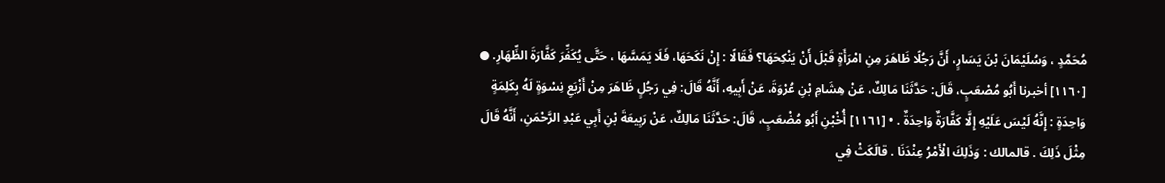مُحَمَّدٍ ، وَسُلَيْمَانَ بْنَ يَسَارٍ، أَنَّ رَجُلًا ظَاهَرَ مِنِ امْرَأَةٍ قَبْلَ أَنْ يَنْكِحَهَا؟ فَقَالًا : إِنْ نَكَحَهَا، فَلَا يَمَسَّهَا ، حَتَّى يُكَفِّرَ كَفَّارَةَ الظِّهَارِ. ● [١١٦٠] أخبرنا أَبُو مُصْعَبٍ، قَالَ: حَدَّثَنَا مَالِكٌ، عَنْ هِشَامِ بْنِ عُرْوَةَ، عَنْ أَبِيهِ، أَنَّهُ قَالَ: فِي رَجُلٍ ظَاهَرَ مِنْ أَزْبَعِ نِسْوَةٍ لَهُ بِكَلِمَةٍ وَاحِدَةٍ : إِنَّهُ لَيْسَ عَلَيْهِ إِلَّا كَفَّارَةٌ وَاحِدَةٌ . • [١١٦١] أُخْبْنِ أَبُو مُضْعَبٍ، قَالَ: حَدَّثَنَا مَالِكٌ، عَنْ رَبِيعَةَ بْنِ أَبِي عَبْدِ الرَّحْمَنِ، أَنَّهُ قَالَ مِثْلَ ذَلِكَ . قالمالك : وَذَلِكَ الْأَمْرُ عِنْدَنَا . قالَكَثْ فِي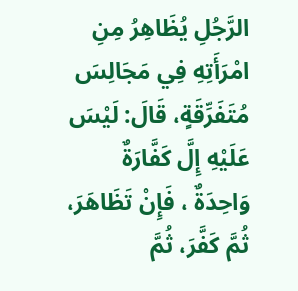الرَّجُلِ يُظَاهِرُ مِنِ امْرَأَتِهِ فِي مَجَالِسَ مُتَفَرِّقَةٍ، قَالَ: لَيْسَ عَلَيْهِ إِلَّ كَفَّارَةٌ وَاحِدَةٌ ، فَإِنْ تَظَاهَرَ، ثُمَّ كَفَّرَ، ثُمَّ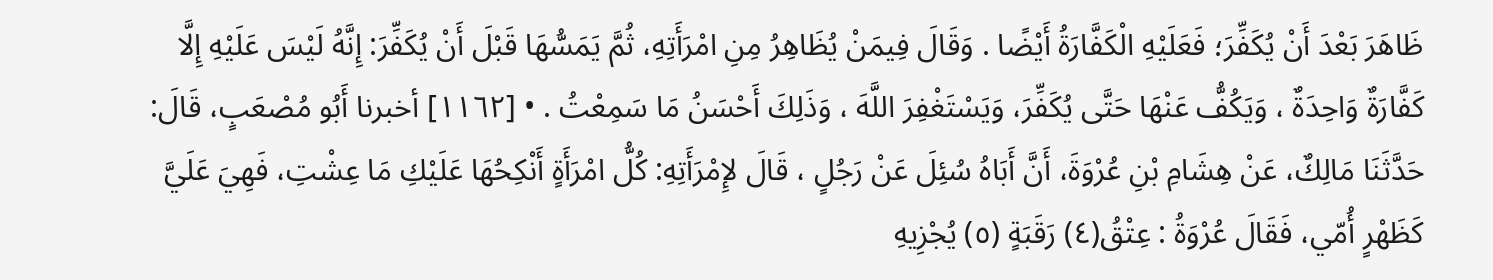ظَاهَرَ بَعْدَ أَنْ يُكَفِّرَ؛ فَعَلَيْهِ الْكَفَّارَةُ أَيْضًا . وَقَالَ فِيمَنْ يُظَاهِرُ مِنِ امْرَأَتِهِ، ثُمَّ يَمَسُّهَا قَبْلَ أَنْ يُكَفِّرَ: إِنَّهُ لَيْسَ عَلَيْهِ إِلَّا كَفَّارَةٌ وَاحِدَةٌ ، وَيَكُفُّ عَنْهَا حَتَّى يُكَفِّرَ، وَيَسْتَغْفِرَ اللَّهَ ، وَذَلِكَ أَحْسَنُ مَا سَمِعْتُ . • [١١٦٢] أخبرنا أَبُو مُصْعَبٍ، قَالَ: حَدَّثَنَا مَالِكٌ، عَنْ هِشَامِ بْنِ عُرْوَةَ، أَنَّ أَبَاهُ سُئِلَ عَنْ رَجُلٍ ، قَالَ لإِمْرَأَتِهِ: كُلُّ امْرَأَةٍ أَنْكِحُهَا عَلَيْكِ مَا عِشْتِ، فَهِيَ عَلَيَّ كَظَهْرٍ أُمّي، فَقَالَ عُرْوَةُ : عِتْقُ(٤) رَقَبَةٍ (٥) يُجْزِيهِ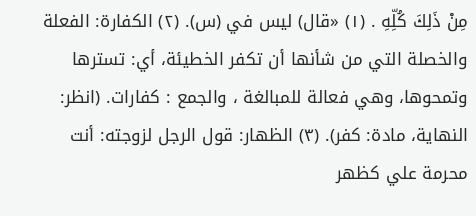مِنْ ذَلِكَ كُلِّهِ . (١) «قال) لیس في (س). (٢) الكفارة: الفعلة والخصلة التي من شأنها أن تكفر الخطيئة، أي: تسترها وتمحوها، وهي فعالة للمبالغة ، والجمع : كفارات. (انظر: النهاية، مادة: كفر). (٣) الظهار: قول الرجل لزوجته: أنت محرمة علي كظهر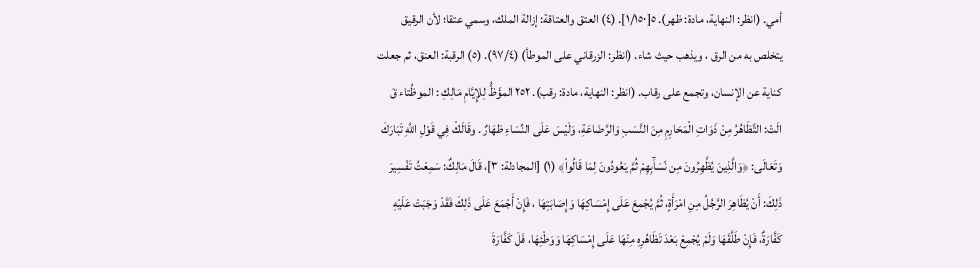أمي. (انظر: النهاية، مادة: ظهر). ٥[١/١٥٠]. (٤) العتق والعتاقة: إزالة الملك، وسمي عتقا؛ لأن الرقيق يتخلص به من الرق ، ويذهب حيث شاء. (انظر: الزرقاني على الموطأ) (٩٧/٤). (٥) الرقبة: العنق، ثم جعلت كناية عن الإنسان، وتجمع على رقاب. (انظر: النهاية، مادة: رقب). ٢٥٢ المؤَظُّ لِلإِيَّامِ مَالِكِ : الموظُتاء قَ الَتْ: التَّظَاهُرُ مِنْ ذَوَاتِ الْمَحَارِمِ مِنَ النَّسَبِ وَالرَّضَاعَةِ، وَلَيْسَ عَلَى النِّسَاءِ ظھَارٌ . وقَالَكْ فِي قَوْلِ اللَّهِ تَبَارَكَ وَتَعَالَى: ﴿وَالَّذِينَ يُظَّهِرُونَ مِن نّسَآَبِهِمْ ثُمَّ يَعُودُونَ لِمَا قَالُواْ﴾ (١) [المجادلة: ٣]، قَالَ مَالِكٌ: سَمِعْتُ تَفْسِيرَ ذَلِكَ: أَنْ يُظَاهِرَ الرَّجُلُ مِنِ امْرَأَةٍ، ثُمَّ يُجْمِعَ عَلَى إِمْسَاكِهَا وَإِصَابَتِهَا ، فَإِنْ أَجْمَعَ عَلَى ذَلِكَ فَقَدْ وَجَبَتْ عَلَيْهِ كَفَّارَةٌ، فَإِنْ طَلَّقَهَا وَلَمْ يُجْمِعْ بَعْدَ تَظَاهُرِهِ مِنْهَا عَلَى إِمْسَاكِهَا وَوَطْئِهَا، فَلَ كَفَّارَةَ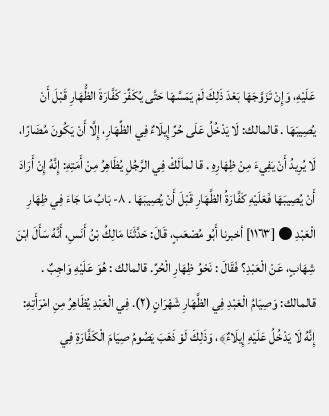عَلَيْهِ، وَإِنْ تَزَوَّجَهَا بَعْدَ ذَلِكَ لَمْ يَمَسَّهَا حَتَّى يُكَفِّرَ كَفَّارَةَ الظُّهَارِ قَبْلَ أَنْ يُصِيبَهَا . قالمالك: لَا يَدْخُلُ عَلَى حُرِّ إِيلَاءٌ فِي الظِّهَارِ، إِلَّا أَنْ يَكُونَ مُضَارًا، لَا يُرِيدُ أَنْ يَفِيءَ مِنْ ظِهَارِهِ . قا لماَلَكْ فِي الرَّجُلِ يُظَاهِرُ مِنْ أَمَتِهِ: إِنَّهُ إِنْ أَرَادَ أَنْ يُصِيبَهَا فَعَلَيْهِ كَفَّارَةُ الظَّهَارِ قَبْلَ أَنْ يُصِيبَهَا . ٨- بَابُ مَا جَاءَ فِي ظِهَارِ الْعَبْدِ ● [١١٦٣] أخبرنا أَبُو مُصْعَبٍ، قَالَ: حَدَّثَنَا مَالِكُ بْنُ أَنَسِ، أَنَّهُ سَأَلَ ابْنَ شِهَابٍ، عَنْ الْعَبْدِ؟ فَقَالَ : نَحْوُ ظِهَارِ الْحُرِّ. قالمالك : هُوَ عَلَيْهِ وَاجِبٌ . قالمالك: وَصِيَامُ الْعَبْدِ فِي الظَّهَارِ شَهْرَانٍ (٢). فِي الْعَبْدِ يُظَاهِرُ مِنِ امْرَأَتِهِ: إِنَّهُ لَا يَدْخُلُ عَلَيْهِ إِيلَاءٌ﴾، وَذَلِكَ لَوْ ذَهَبَ يَصُومُ صِيَامَ الْكَفَّارَةِ فِي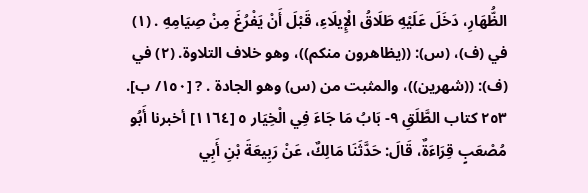الظُّهَارِ، دَخَلَ عَلَيْهِ طَلَاقُ الْإِيلَاءِ، قَبْلَ أَنْ يَفْرُغَ مِنْ صِيَامِهِ . (١) في (ف)، (س): ((يظاهرون منكم))، وهو خلاف التلاوة. (٢) في (ف): ((شهرين))، والمثبت من (س) وهو الجادة . ? [١٥٠/ ب]. ٢٥٣ كتاب الطَّلَقِ ٩- بَابُ مَا جَاءَ فِي الْخِيَار ٥ [١١٦٤] أخبرنا أَبُو مُصْعَبٍ قِرَاءَةٌ، قَالَ: حَدَّثَنَا مَالِكٌ، عَنْ رَبِيعَةَ بْنِ أَبِي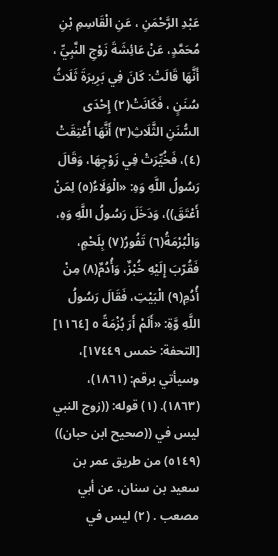عَبْدِ الرَّحْمَنِ ، عَنِ الْقَاسِمِ بْنِ مُحَمَّدٍ، عَنْ عَائِشَةَ زَوْجِ النَّبِيِّ ، أَنَّهَا قَالَتْ: كَانَ فِي بَرِيرَةَ ثَلَاثُ سُنَنٍ ، فَكَانَتْ(٢) إِحْدَى السُّنَنِ الثَّلَاثِ(٣) أَنَّهَا أُعْتِقَتْ (٤)، فَخُيِّرَتْ فِي زَوْجِهَا، وَقَالَ رَسُولُ اللَّهِ وَهِ: «الْوَلَاءُ(٥) لِمَنْ أَعْتَقَ))، وَدَخَلَ رَسُولُ اللَّهِ وَهِ، وَالْبُرْمَةُ(٦) تَفُورُ(٧) بِلَحْمٍ، فَقُرّبَ إِلَيْهِ خُبْزٌ، وَأُدُمٌ(٨) مِنْ أُدُمِ(٩) الْبَيْتِ، فَقَالَ رَسُولُ اللَّهِ وَّةِ: «أَلَمْ أَرَ بُزْمَةً ٥ [١١٦٤] [التحفة: خمس ١٧٤٤٩]، وسيأتي برقم: (١٨٦١)، (١٨٦٣). (١) قوله: ((زوج النبي ليس في ((صحيح ابن حبان)) (٥١٤٩) من طريق عمر بن سعيد بن سنان، عن أبي مصعب . (٢) لیس في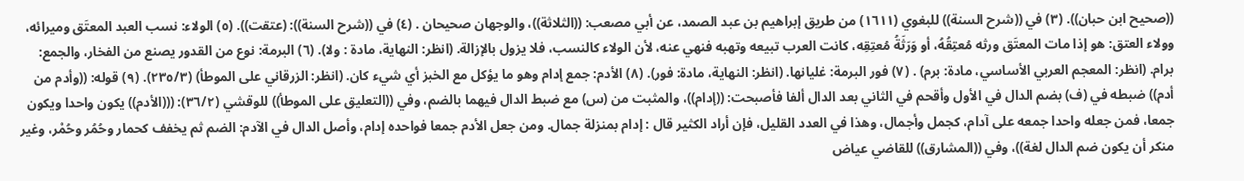((صحيح ابن حبان)). (٣) في ((شرح السنة)) للبغوي (١٦١١) من طريق إبراهيم بن عبد الصمد، عن أبي مصعب: ((الثلاثة))، والوجهان صحيحان . (٤) في ((شرح السنة)): (عتقت)). (٥) الولاء: نسب العبد المعتَق وميرائه، وولاء العتق: هو إذا مات المعتَق ورثه مُعتِقُهُ، أو وَرَثَةُ مُعتِقِه، كانت العرب تبيعه وتهبه فنهي عنه، لأن الولاء كالنسب، فلا يزول بالإزالة. (انظر: النهاية، مادة : ولا). (٦) البرمة: نوع من القدور يصنع من الفخار، والجمع: برام. (انظر: المعجم العربي الأساسي، مادة: برم) . (٧) فور البرمة: غليانها. (انظر: النهاية، مادة: فور). (٨) الأدم: جمع إدام وهو ما يؤكل مع الخبز أي شيء كان. (انظر: الزرقاني على الموطأ) (٢٣٥/٣). (٩) قوله: ((وأدم من أدم)) ضبطه في (ف) بضم الدال في الأول وأقحم في الثاني بعد الدال ألفا فأصبحت: ((إدام))، والمثبت من (س) مع ضبط الدال فيهما بالضم، وفي ((التعليق على الموطأ)) للوقشي (٣٦/٢): (((الأدم)) يكون واحدا ويكون جمعا، فمن جعله واحدا جمعه على آدام، كجمل وأجمال، وهذا في العدد القليل، فإن أراد الكثير قال : إدام بمنزلة جمال. ومن جعل الأدم جمعا فواحده إدام، وأصل الدال في الآدم: الضم ثم يخفف كحمار وحُمُر وحُمْر، وغير منكر أن يكون ضم الدال لغة))، وفي ((المشارق)) للقاضي عياض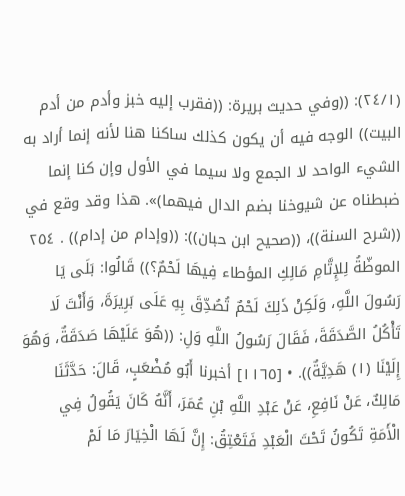(٢٤/١): ((وفي حديث بريرة: ((فقرب إليه خبز وأدم من أدم البيت)) الوجه فيه أن يكون كذلك ساكنا هنا لأنه إنما أراد به الشيء الواحد لا الجمع ولا سيما في الأول وإن كنا إنما ضبطناه عن شيوخنا بضم الدال فيهما)». هذا وقد وقع في ((شرح السنة))، ((صحيح ابن حبان)): ((وإدام من إدام)) . ٢٥٤ الموظّةُ لِلإِتَّامِ مَالِكِ المؤطاء فِيهَا لَحْمٌ؟)) قَالُوا: بَلَى يَا رَسُولَ اللَّهِ، وَلَكِنْ ذَلِكَ لَحْمٌ تُصُدِّقَ بِهِ عَلَى بَرِيرَةَ، وَأَنْتَ لَا تَأْكُلُ الصَّدَقَةَ، فَقَالَ رَسُولُ اللَّهِ وَلِ: ((هُوَ عَلَيْهَا صَدَقَةٌ، وَهُوَ إِلَيْنَا (١) هَدِيَّةٌ)). • [١١٦٥] أخبرنا أَبُو مُضْعَبٍ، قَالَ: حَدَّثَنَا مَالِكٌ، عَنْ نَافِعِ، عَنْ عَبْدِ اللَّهِ بْنِ عُمَرَ، أَنَّهُ كَانَ يَقُولُ فِي الْأَمَةِ تَكُونُ تَحْتَ الْعَبْدِ فَتَعْتِقُ: إِنَّ لَهَا الْخِيَارَ مَا لَمْ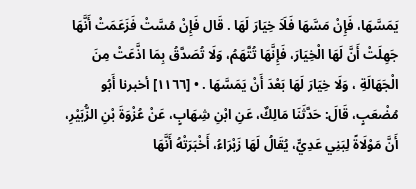يَمَسَّهَا، فَإِنْ مَسَّهَا فَلَاَ خِيَارَ لَهَا . قَال فَإِنْ مُسَّتْ فَزَعَمَتْ أَنَّهَا جَهِلَتْ أَنَّ لَهَا الْخِيَارَ، فَإِنَّهَا تُتَّهَمُ، وَلَا تُصَدَّقُ بِمَا اذَّعَتْ مِنَ الْجَهَالَةِ ، وَلَا خِيَارَ لَهَا بَعْدَ أَنْ يَمَسَّهَا . • [١١٦٦] أخبرنا أَبُو مُضْعَبٍ، قَالَ: حَدَّثَنَا مَالِكٌ، عَنِ ابْنِ شِهَابٍ، عَنْ عُزْوَةَ بْنِ الزُّبَيْرِ، أَنَّ مَوْلَاةً لِبَنِي عَدِيٍّ، يُقَالُ لَهَا زَبْرَاءُ، أَخْبَرَتْهُ أَنَّهَا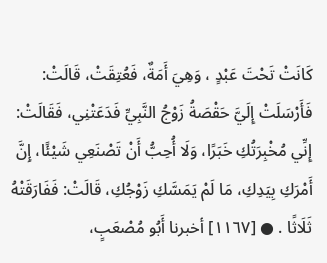كَانَتْ تَحْتَ عَبْدٍ ، وَهِيَ أَمَةٌ، فَعُتِقَتْ، قَالَتْ: فَأَرْسَلَتْ إِلَيَّ حَقْصَةُ زَوْجُ النَّبِيِّ فَدَعَتْنِي، فَقَالَتْ: إِنِّي مُخْبِرَتُكِ خَبَرًا، وَلَا أُحِبُّ أَنْ تَصْنَعِي شَيْئًا، إِنَّ أَمْرَكِ بِيَدِكِ، مَا لَمْ يَمَسَّكِ زَوْجُكِ، قَالَتْ: فَفَارَقَتْهُ ثَلَاثًا . ● [١١٦٧] أخبرنا أَبُو مُصْعَبٍ،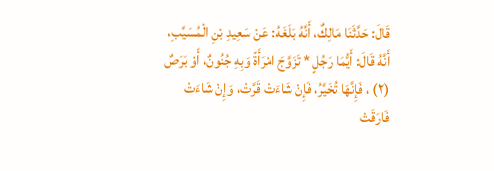قَالَ: حَدَّثَنَا مَالِكٌ، أَنَّهُ بَلَغَهُ: عَنْ سَعِيدِ بْنِ الْمُسَيَّبِ، أَنَّهُ قَالَ: أَيُّمَا رَجُلٍ * تَزَوَّجَ امْرَأَةً وَبِهِ جُنُونٌ، أَوْ بَرَصٌ (٢) ، فَإِنَّهَا تُخَيَّرُ، فَإِنْ شَاءَتْ قَرَّتْ، وَإِنْ شَاءَتْ فَارَقَتْ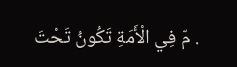. مّ فِي الْأَمَةِ تَكُونُ تَحْتَ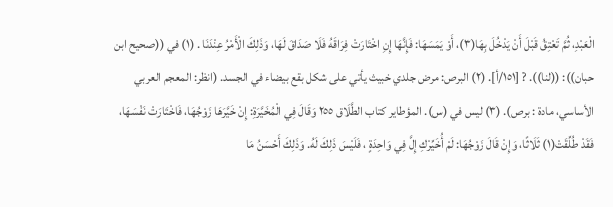الْعَبْدِ، ثُمَّ تَعْتِقُ قَبْلَ أَنْ يَدْخُلَ بِهَا(٣)، أَوْ يَمَسَهَا: فَإِنَّهَا إِنِ اخْتَارَتْ فِرَاقَهُ فَلَا صَدَاقَ لَهَا، وَذَلِكَ الْأَمْرُ عِنْدَنَا . (١) في ((صحيح ابن حبان)): ((لنا)). ? [١٥١/أ]. (٢) البرص: مرض جلدي خبيث يأتي على شكل بقع بيضاء في الجسد. (انظر: المعجم العربي الأساسي، مادة : برص). (٣) ليس في (س). المؤطاير كتاب الطَّلَاق ٢٥٥ وَقَالَ فِي الْمُخَيَّرَةِ: إِنْ خَيَّرَهَا زَوْجُهَا، فَاخْتَارَتْ نَفْسَهَا، فَقَدْ طُلِّقَتْ(١) ثَلَاثًا، وَإِنْ قَالَ زَوْجُهَا: لَمْ أُخَيِّرْكِ إِلَّ فِي وَاحِدَةٍ ، فَلَيْسَ ذَلِكَ لَهُ. وَذَلِكَ أَحْسَنُ مَا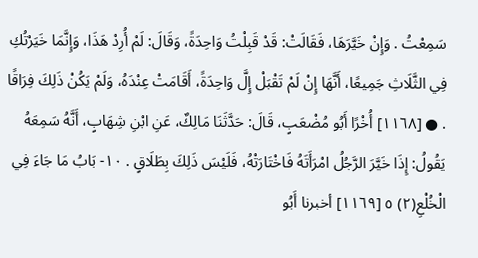سَمِعْتُ . وَإِنْ خَيَّرَهَا، فَقَالَتْ: قَدْ قَبِلْتُ وَاحِدَةً، وَقَالَ: لَمْ أُرِدْ هَذَا، وَإِنَّمَا خَيَرْتُكِ فِي الثَّلَاثِ جَمِيعًا، أَنَّهَا إِنْ لَمْ تَقْبَلْ إِلَّ وَاحِدَةً، أَقَامَتْ عِنْدَهُ، وَلَمْ يَكُنْ ذَلِكَ فِرَاقًا . ● [١١٦٨] أُخْرًا أَبُو مُضْعَبٍ، قَالَ: حَدَّثَنَا مَالِكٌ، عَنِ ابْنِ شِهَابٍ، أَنَّهُ سَمِعَهُ يَقُولُ: إِذَا خَيَّرَ الرَّجُلُ امْرَأَتَهُ فَاخْتَارَتْهُ، فَلَيْسَ ذَلِكَ بِطَلَاقٍ . ١٠- بَابُ مَا جَاءَ فِي الْخُلْعِ(٢) ٥ [١١٦٩] أخبرنا أَبُو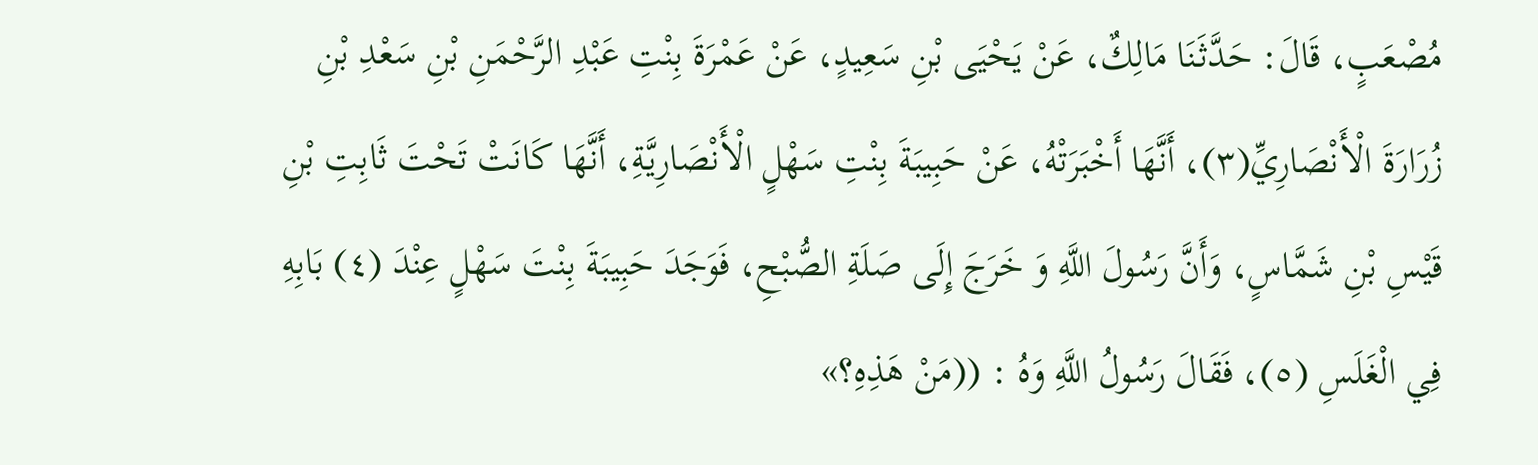مُصْعَبٍ، قَالَ: حَدَّثَنَا مَالِكٌ، عَنْ يَحْيَى بْنِ سَعِيدٍ، عَنْ عَمْرَةَ بِنْتِ عَبْدِ الرَّحْمَنِ بْنِ سَعْدِ بْنِ زُرَارَةَ الْأَنْصَارِيِّ(٣)، أَنَّهَا أَخْبَرَتْهُ، عَنْ حَبِيبَةَ بِنْتِ سَهْلٍ الْأَنْصَارِيَّةِ، أَنَّهَا كَانَتْ تَحْتَ ثَابِتِ بْنِ قَيْسِ بْنِ شَمَّاسٍ، وَأَنَّ رَسُولَ اللَّهِ وَ خَرَجَ إِلَى صَلَةِ الصُّبْحِ، فَوَجَدَ حَبِيبَةَ بِنْتَ سَهْلٍ عِنْدَ (٤) بَابِهِ فِي الْغَلَسِ (٥)، فَقَالَ رَسُولُ اللَّهِ وَهُ : ((مَنْ هَذِهِ؟»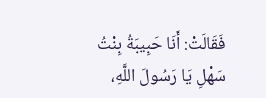فَقَالَتْ: أَنَا حَبِيبَةُ بِنْتُ سَهْلِ يَا رَسُولَ اللَّهِ،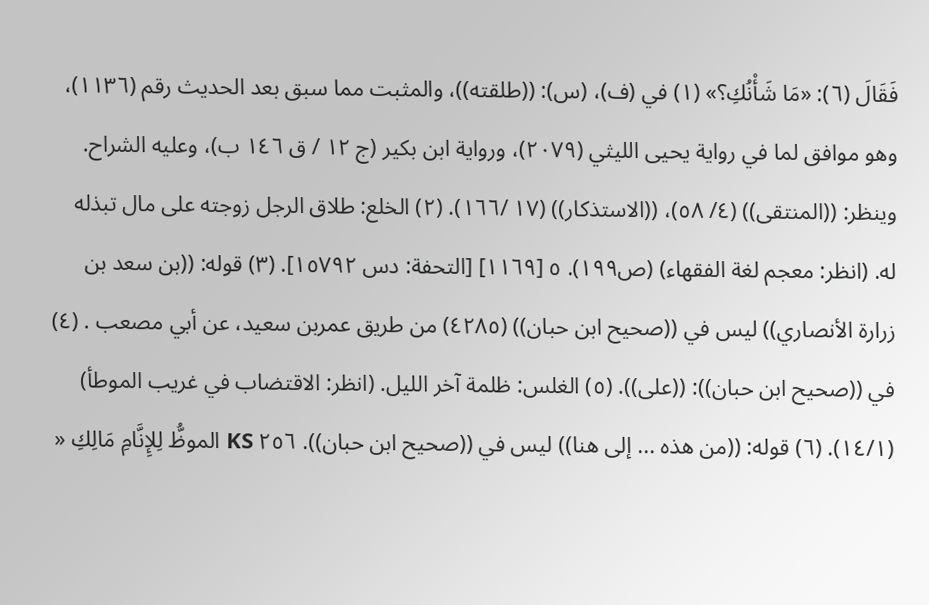فَقَالَ (٦): «مَا شَأْنُكِ؟» (١) في (ف)، (س): ((طلقته))، والمثبت مما سبق بعد الحديث رقم (١١٣٦)، وهو موافق لما في رواية يحيى الليثي (٢٠٧٩)، ورواية ابن بكير (ج ١٢ / ق ١٤٦ ب)، وعليه الشراح. وينظر: ((المنتقى)) (٤/ ٥٨)، ((الاستذكار)) (١٧ /١٦٦). (٢) الخلع: طلاق الرجل زوجته على مال تبذله له. (انظر: معجم لغة الفقهاء) (ص١٩٩). ٥ [١١٦٩] [التحفة: دس ١٥٧٩٢]. (٣) قوله: ((بن سعد بن زرارة الأنصاري)) ليس في ((صحيح ابن حبان)) (٤٢٨٥) من طريق عمربن سعید، عن أبي مصعب . (٤) في ((صحيح ابن حبان)): ((على)). (٥) الغلس: ظلمة آخر الليل. (انظر: الاقتضاب في غريب الموطأ) (١٤/١). (٦) قوله: ((من هذه ... إلى هنا)) ليس في ((صحيح ابن حبان)). ٢٥٦ KS الموظُّ لِلإِنَّامِ مَالِكِ «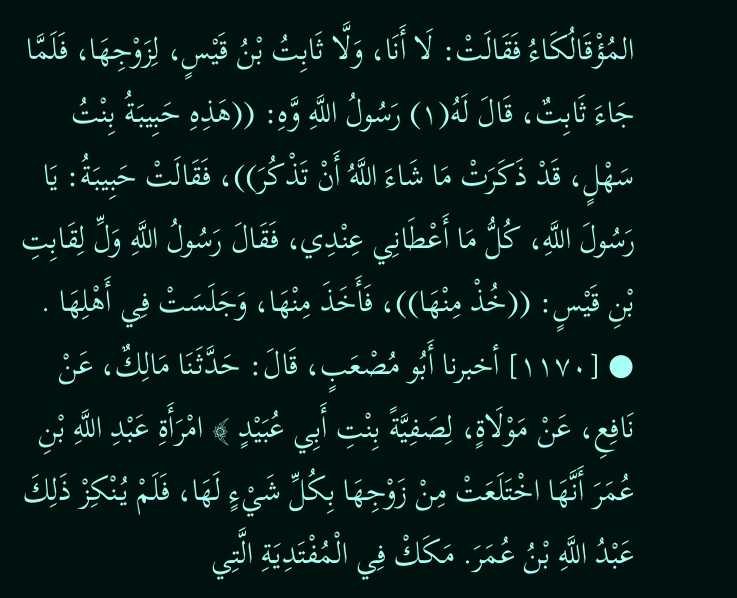المُؤْقَالُكَاءُ فَقَالَتْ: لَا أَنَا، وَلَّا ثَابِتُ بْنُ قَيْسٍ، لِزَوْجِهَا، فَلَمَّا جَاءَ ثَابِتٌ، قَالَ لَهُ(١) رَسُولُ اللَّهِ وَّهِ: ((هَذِهِ حَبِيبَةُ بِنْتُ سَهْلٍ، قَدْ ذَكَرَتْ مَا شَاءَ اللَّهُ أَنْ تَذْكُرَ))، فَقَالَتْ حَبِيبَةُ: يَا رَسُولَ اللَّهِ، كُلُّ مَا أَعْطَانِي عِنْدِي، فَقَالَ رَسُولُ اللَّهِ وَلِّ لِقَابِتِ بْنِ قَيْسٍ: ((خُذْ مِنْهَا))، فَأَخَذَ مِنْهَا، وَجَلَسَتْ فِي أَهْلِهَا . ● [١١٧٠] أخبرنا أَبُو مُصْعَبٍ، قَالَ: حَدَّثَنَا مَالِكٌ، عَنْ نَافِعِ، عَنْ مَوْلَاةٍ، لِصَفِيَّةً بِنْتِ أَبِي عُبَيْدٍ ﴾ امْرَأَةِ عَبْدِ اللَّهِ بْنِ عُمَرَ أَنَّهَا اخْتَلَعَتْ مِنْ زَوْجِهَا بِكُلِّ شَيْءٍ لَهَا، فَلَمْ يُنْكِزْ ذَلِكَ عَبْدُ اللَّهِ بْنُ عُمَرَ. مَكَكْ فِي الْمُفْتَدِيَةِ الَّتِي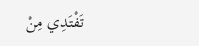تَفْتَدِي مِنْ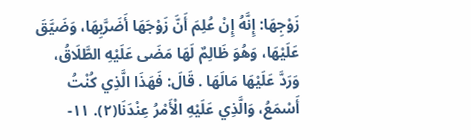زَوْجِهَا: إِنَّهُ إِنْ عُلِمَ أَنَّ زَوْجَهَا أَضَرَّبِهَا، وَضَيَّقَ عَلَيْهَا، وَهُوَ ظَالِمٌ لَهَا مَضَى عَلَيْهِ الطَّلَاقُ، وَرَدَّ عَلَيْهَا مَالَهَا . قَالَ: فَهَذَا الَّذِي كُنْتُ أَسْمَعُ، وَالَّذِي عَلَيْهِ الْأَمْرُ عِنْدَنَا(٢). ١١-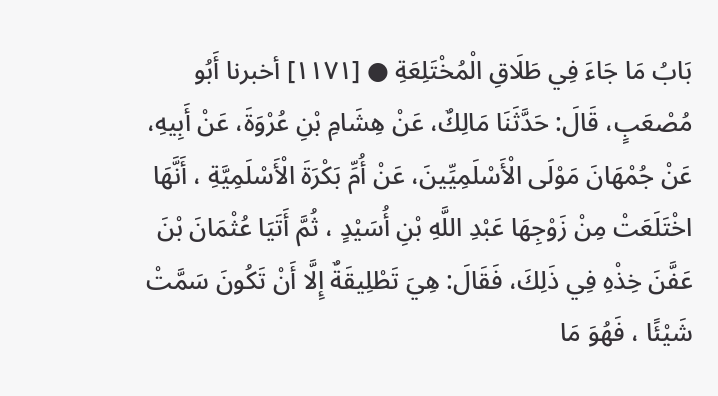بَابُ مَا جَاءَ فِي طَلَاقِ الْمُخْتَلِعَةِ ● [١١٧١] أخبرنا أَبُو مُصْعَبٍ، قَالَ: حَدَّثَنَا مَالِكٌ، عَنْ هِشَامِ بْنِ عُرْوَةَ، عَنْ أَبِيهِ، عَنْ جُمْهَانَ مَوْلَى الْأَسْلَمِيِّينَ، عَنْ أُمِّ بَكْرَةَ الْأَسْلَمِيَّةِ ، أَنَّهَا اخْتَلَعَتْ مِنْ زَوْجِهَا عَبْدِ اللَّهِ بْنِ أُسَيْدٍ ، ثُمَّ أَتَيَا عُثْمَانَ بْنَ عَفَّنَ خِذْهِ فِي ذَلِكَ، فَقَالَ: هِيَ تَطْلِيقَةٌ إِلَّا أَنْ تَكُونَ سَمَّتْ شَيْئًا ، فَهُوَ مَا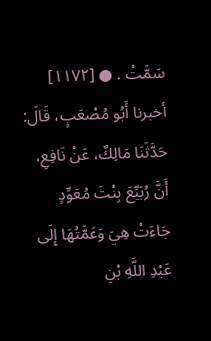سَمَّتْ . ● [١١٧٢] أخبرنا أَبُو مُصْعَبٍ، قَالَ: حَدَّثَنَا مَالِكٌ، عَنْ نَافِعِ، أَنَّ رُبَيِّعَ بِنْتَ مُعَوِّدٍ جَاءَتْ هِيَ وَعَمَّتُهَا إِلَى عَبْدِ اللَّهِ بْنِ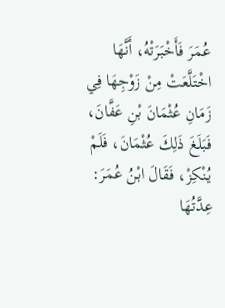عُمَرَ فَأَخْبَرَتْهُ، أَنَّهَا اخْتَلَّعَتْ مِنْ زَوْجِهَا فِي زَمَانِ عُثْمَانَ بْنِ عَفَّانَ، فَبَلَغَ ذَلِكَ عُثْمَانَ، فَلَمْ يُنْكِزْ، فَقَالَ ابْنُ عُمَرَ: عِدَّتُهَا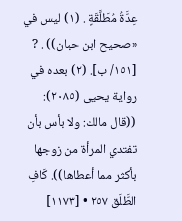عِدَّةُ مُطَلَّقَةٍ . (١) ليس في «صحيح ابن حبان)) . ? [١٥١/ ب]. (٢) بعده في رواية يحيى (٢٠٨٥): ((قال مالك: ولا بأس بأن تفتدي المرأة من زوجها بأكثر مما أعطاها)). كَافِ الطَّلَق ٢٥٧ • [١١٧٣]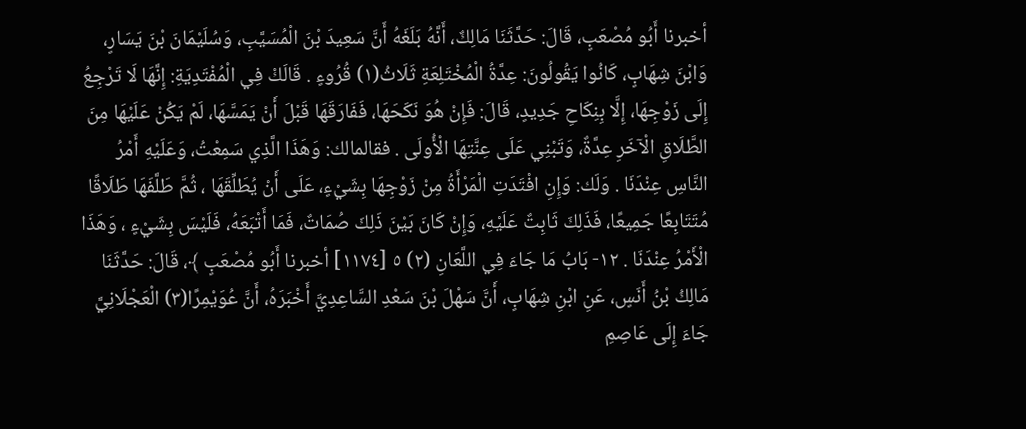أخبرنا أَبُو مُصْعَبٍ، قَالَ: حَدَّثَنَا مَالِكٌ، أَنَّهُ بَلَغَهُ أَنَّ سَعِيدَ بْنَ الْمُسَيَّبِ، وَسُلَيْمَانَ بْنَ يَسَارٍ، وَابْنَ شِهَابٍ، كَانُوا يَقُولُونَ: عِدَّةُ الْمُخْتَلِعَةِ ثَلَاثُ(١) قُرُوءٍ . قَالَكْ فِي الْمُفْتَدِيَةِ: إِنَّهَا لَا تَرْجِعُ إِلَى زَوْجِهَا، إِلَّا بِنِكَاحِ جَدِيدٍ، قَالَ: فَإِنْ هُوَ نَكَحَهَا، فَفَارَقَهَا قَبْلَ أَنْ يَمَسَّهَا، لَمْ يَكُنْ عَلَيْهَا مِنَ الطَّلَاقِ الْآخَرِ عِدَّةٌ، وَتَبْنِي عَلَى عِنَّتِهَا الْأُولَى . فقالمالك: وَهَذَا الَّذِي سَمِعْتُ، وَعَلَيْهِ أَمْرُ النَّاسِ عِنْدَنَا . وَلَك: وَإِنِ افْتَدَتِ الْمَرْأَةُ مِنْ زَوْجِهَا بِشَيْءٍ، عَلَى أَنْ يُطَلِّقَهَا ، ثُمَّ طَلَّفَهَا طَلَاقًا مُتَتَابِعًا جَمِيعًا، فَذَلِكَ ثَابِتٌ عَلَيْهِ، وَإِنْ كَانَ بَيْنَ ذَلِكَ صُمَاتٌ، فَمَا أَتْبَعَهُ، فَلَيْسَ بِشَيْءٍ ، وَهَذَا الْأَمْرُ عِنْدَنَا . ١٢- بَابُ مَا جَاءَ فِي اللَّعَانِ (٢) ٥ [١١٧٤] أخبرنا أَبُو مُصْعَبٍ ﴾، قَالَ: حَدَّثَنَا مَالِكُ بْنُ أَنَسٍ، عَنِ ابْنِ شِهَابٍ، أَنَّ سَهْلَ بْنَ سَعْدِ السَّاعِدِيَّ أَخْبَرَهُ، أَنَّ عُوَيْمِرًا(٣) الْعَجْلَانِيَّ جَاءَ إِلَى عَاصِمِ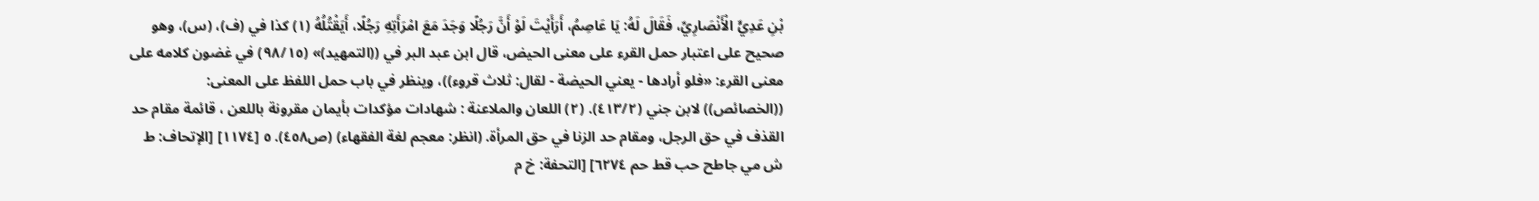بْنِ عَدِيٍّ الْأَنْصَارِيِّ، فَقَالَ لَهُ: يَا عَاصِمُ، أَرَأَيْتَ لَوْ أَنَّ رَجُلًا وَجَدَ مَعَ امْرَأَتِهِ رَجُلًا، أَيَقْتُلُهُ (١) كذا في (ف)، (س)، وهو صحيح على اعتبار حمل القرء على معنى الحيض، قال ابن عبد البر في ((التمهيد)» (٩٨/١٥) في غضون كلامه على معنى القرء: «فلو أرادها - يعني الحيضة - لقال: ثلاث قروء))، وينظر في باب حمل اللفظ على المعنى: ((الخصائص)) لابن جني (٤١٣/٢). (٢) اللعان والملاعنة : شهادات مؤكدات بأيمان مقرونة باللعن ، قائمة مقام حد القذف في حق الرجل، ومقام حد الزنا في حق المرأة. (انظر: معجم لغة الفقهاء) (ص٤٥٨). ٥ [١١٧٤] [الإتحاف: ط ش مي جاطح حب قط حم ٦٢٧٤] [التحفة: خ م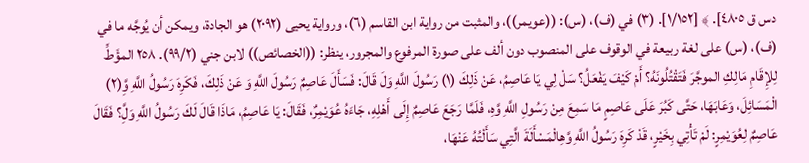دس ق ٤٨٠٥]. ﴾ [١/١٥٢]. (٣) في (ف)، (س): ((عويمر))، والمثبت من رواية ابن القاسم (٦)، ورواية يحيى (٢٠٩٢) هو الجادة، ويمكن أن يُوجَّه ما في (ف)، (س) على لغة ربيعة في الوقوف على المنصوب دون ألف على صورة المرفوع والمجرور، ينظر: ((الخصائص)) لابن جني (٩٩/٢). ٢٥٨ المؤَطِّ لِلإِقَامِ مَالِكِ الموجَّرَ فَتَقْتُلُونَهُ؟ أَمْ كَيْفَ يَفْعَلُ؟ سَلْ لِي يَا عَاصِمُ، عَنْ ذَلِكَ (١) رَسُولَ اللَّهِ وَلَ قَالَ: فَسَأَلَ عَاصِمٌ رَسُولَ اللَّهِ وَ عَنْ ذَلِكَ، فَكَرِهَ رَسُولُ اللَّهِ وَِّ(٢) الْمَسَائِلَ، وَعَابَهَا، حَتَّى كَبُرَ عَلَى عَاصِمٍ مَا سَمِعَ مِنْ رَسُولِ اللَّهِ وَّهِ، فَلَمَّا رَجَعَ عَاصِمٌ إِلَى أَهْلِهِ، جَاءَهُ عُوَيْمِرٌ، فَقَالَ: يَا عَاصِمُ، مَاذَا قَالَ لَكَ رَسُولُ اللَّهِ وَلَِّ؟ فَقَالَ عَاصِمٌ لِعُوَيْمِرٍ: لَمْ تَأْتِي بِخَيْرٍ، قَدْ كَرِهَ رَسُولُ اللَّهِ وَّهِالْمَسْأَلَةَ الَّتِي سَأَلْتُهُ عَنْهَا،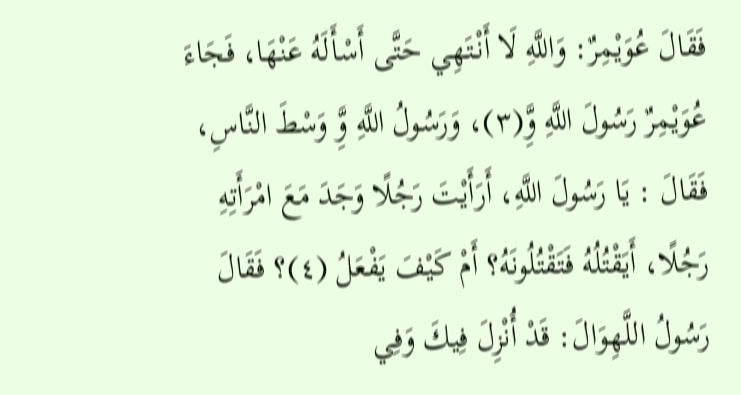فَقَالَ عُوَيْمِرٌ: وَاللَّهِ لَا أَنْتَهِي حَتَّى أَسْأَلَهُ عَنْهَا، فَجَاءَ عُوَيْمِرٌ رَسُولَ اللَّهِ وَِّ(٣)، وَرَسُولُ اللَّهِ وَِّ وَسْطَ النَّاسِ، فَقَالَ : يَا رَسُولَ اللَّهِ، أَرَأَيْتَ رَجُلًا وَجَدَ مَعَ امْرَأَتِهِ رَجُلًا، أَيَقْتُلُهُ فَتَقْتُلُونَهُ؟ أَمْ كَيْفَ يَفْعَلُ (٤)؟ فَقَالَ رَسُولُ اللَّهِوَالَ: قَدْ أُنْزِلَ فِيكَ وَفِي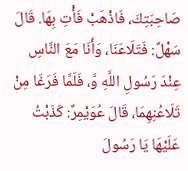صَاحِبَتِكَ، فَاذْهَبْ فَأْتِ بِهَا. قَالَ سَهْلٌ: فَتَلَاعَنَا، وَأَنَا مَعَ النَّاسِ عِنْدَ رَسُولِ اللَّهِ وَّ، فَلَمَّا فَرَغَا مِنْ تَلَاعُنِهِمَا، قَالَ عُوَيْمِرٌ: كَذَبْتُ عَلَيْهَا يَا رَسُولَ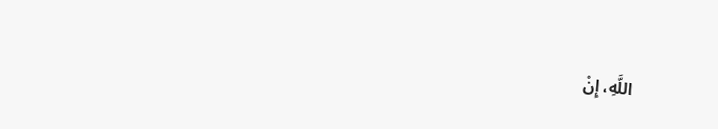اللَّهِ، إِنْ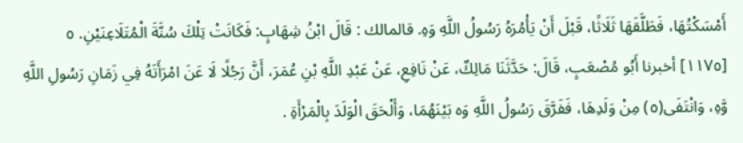أَمْسَكْتُهَا، فَطَلَّقَهَا ثَلَاثًا، قَبْلَ أَنْ يَأْمُرَهُ رَسُولُ اللَّهِ وَهِ. قالمالك : قَالَ ابْنُ شِهَابٍ: فَكَانَتْ تِلْكَ سُنَّةَ الْمُتَلَاعِنَيْنِ. ٥ [١١٧٥] أخبرنا أَبُو مُصْعَبٍ، قَالَ: حَدَّثَنَا مَالِكٌ، عَنْ نَافِعِ، عَنْ عَبْدِ اللَّهِ بْنِ عُمَرَ، أَنَّ رَجُلًا لَا عَنَ امْرَأَتَهُ فِي زَمَانِ رَسُولِ اللَّهِ وَّهِ، وَانْتَفَى(٥) مِنْ وَلَدِهَا، فَفَرَّقَ رَسُولُ اللَّهِ وَه بَيْنَهُمَا، وَأَلْحَقَ الْوَلَدَ بِالْمَرْأَةِ .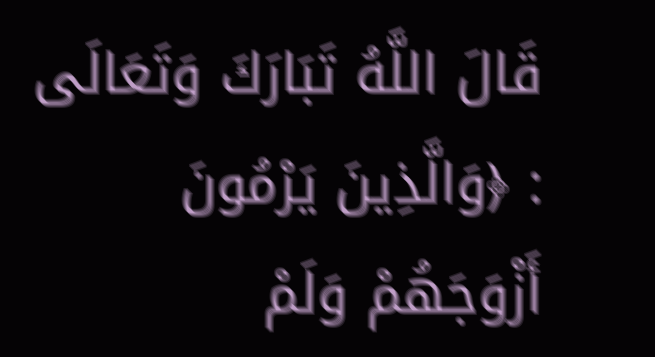قَالَ اللَّهُ تَبَارَكَ وَتَعَالَى : ﴿وَالَّذِينَ يَرْمُونَ أَزْوَجَهُمْ وَلَمْ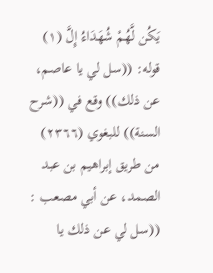يَكُن لَّهُمْ شُهَدَاءُ إِلَّ (١) قوله: ((سل لي يا عاصم، عن ذلك)) وقع في ((شرح السنة)) للبغوي (٢٣٦٦) من طريق إبراهيم بن عبد الصمد، عن أبي مصعب : ((سل لي عن ذلك يا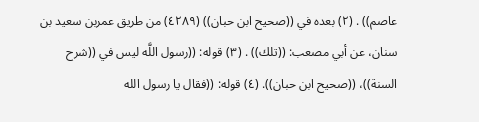عاصم)) . (٢) بعده في ((صحيح ابن حبان)) (٤٢٨٩) من طريق عمربن سعيد بن سنان، عن أبي مصعب: ((تلك)) . (٣) قوله: ((رسول اللَّه ليس في ((شرح السنة))، ((صحيح ابن حبان)). (٤) قوله: ((فقال يا رسول الله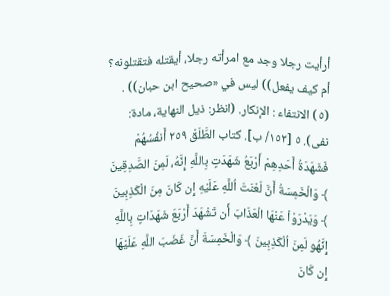أرأيت رجلا وجد مع امرأته رجلا، أيقتله فتقتلونه؟ أم كيف يفعل)) ليس في «صحيح ابن حبان)) . (٥) الانتفاء : الإنكار. (انظر: ذيل النهاية، مادة: نفى). ٥ [١٥٢/ ب]. كتاب الطَّلَقْ ٢٥٩ أَنفُسُهُمْ فَشَهَدَةُ أَحَدِهِمْ أَرْبَعُ شَهَدَتٍ بِاللَّهِ إِنَّهُ، لَمِنَ الصَّدِقِينَ ﴾ وَالْخَمِسَةُ أَنَّ لَعْنَتَ اُللَّهِ عَلَيْهِ إِن كَانَ مِنَ الْكَذِبِينَ ﴾ وَيَدْرَوْاْ عَنْهَا الْعَذَابَ أَن تَشْهَدَ أَرْبَعَ شَهَدَاتٍ بِاللَّهِ إِنَّهُو لَمِنَ اُلْكَذِبِينَ ﴾ وَالْخَمِسَةَ أَنَّ غَضَبَ اللَّهِ عَلَيْهَا إِن كَانَ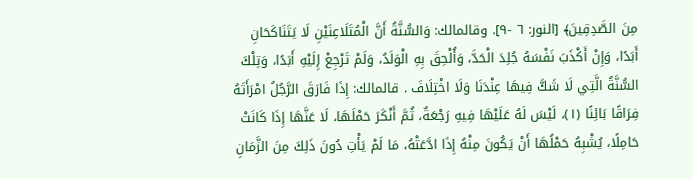مِنَ الصَّدِقِينَ﴾ [النور: ٦ -٩]. وقالمالك: وَالسُّنَّةُ أَنَّ الْمُتَلَاعِنَيْنِ لَا يَتَنَاكَحَانِ أَبَدًا، وَإِنْ أَكْذَبَ نَفْسَهُ جُلِدَ الْحَدَّ، وَأُلْحِقَ بِهِ الْوَلَدُ، وَلَمْ تَرْجِعْ إِلَيْهِ أَبَدًا، وَتِلْكَ السُّنَّةُ الَّتِي لَا شَكَّ فِيهَا عِنْدَنَا وَلَا اخْتِلَافَ . قالمالك: إِذَا فَارَقَ الرَّجُلُ امْرَأَتَهُ فِرَاقًا بَائِنًا (١)، لَيْسَ لَهُ عَلَيْهَا فِيهِ رَجْعَةٌ، ثُمَّ أَنْكَرَ حَمْلَهَا، لَا عَنَّهَا إِذَا كَانَتْ حَامِلًا، يُشْبِهُ حَمْلُهَا أَنْ يَكُونَ مِنْهُ إِذَا ادَّعَتْهُ، مَا لَمْ يَأْتِ دُونَ ذَلِكَ مِنَ الزَّمَانِ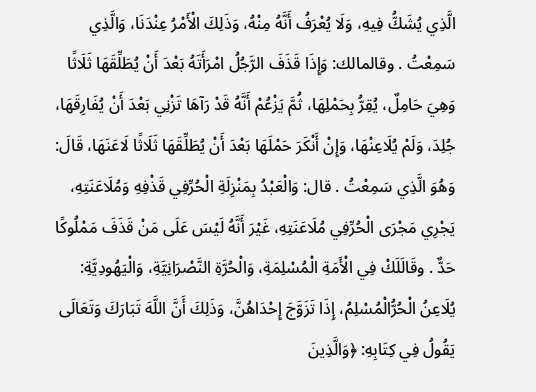الَّذِي يُشَكُّ فِيهِ، وَلَا يُعْرَفُ أَنَّهُ مِنْهُ، وَذَلِكَ الْأَمْرُ عِنْدَنَا، وَالَّذِي سَمِعْتُ . وقالمالك: وَإِذَا قَذَفَ الرَّجُلُ امْرَأَتَهُ بَعْدَ أَنْ يُطَلِّقَهَا ثَلَاثًا وَهِيَ حَامِلٌ، يُقِرُّ بِحَمْلِهَا، ثُمَّ يَزْعُمْ أَنَّهُ قَدْ رَآهَا تَزْنِي بَعْدَ أَنْ يُفَارِقَهَا، جُلِدَ، وَلَمْ يُلَاعِنْهَا، وَإِنْ أَنْكَرَ حَمْلَهَا بَعْدَ أَنْ يُطَلِّقَهَا ثَلَاثًا لَاعَنَهَا، قَالَ: وَهُوَ الَّذِي سَمِعْتُ . قال: وَالْعَبْدُ بِمَنْزِلَةِ الْحُرِّفِي قَذْفِهِ وَمُلَاعَنَتِهِ، يَجْرِي مَجْرَى الْحُرِّفِي مُلَاعَنَتِهِ، غَيْرَ أَنَّهُ لَيْسَ عَلَى مَنْ قَذَفَ مَمْلُوكًا حَدٌّ . وقَالَلَكْ فِي الْأَمَةِ الْمُسْلِمَةِ، وَالْحُرَّةِ النَّصْرَانِيَّةِ، وَالْيَهُودِيَّةِ: يُلَاعِنُ الْحُرُّالْمُسْلِمُ، إِذَا تَزَوَّجَ إِحْدَاهُنَّ، وَذَلِكَ أَنَّ اللَّهَ تَبَارَكَ وَتَعَالَى يَقُولُ فِي كِتَابِهِ: ﴿وَالَّذِينَ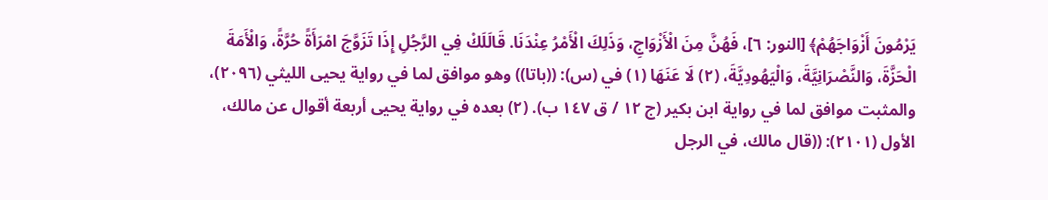يَرْمُونَ أَزْوَاجَهُمْ﴾ [النور: ٦]، فَهُنَّ مِنَ الْأَزْوَاجِ، وَذَلِكَ الْأَمْرُ عِنْدَنَا. قَالَلَكْ فِي الرَّجُلِ إِذَا تَزَوَّجَ امْرَأَةً حُرَّةً، وَالْأَمَةَ الْحَزَّةَ، وَالنَّصْرَانِيَّةَ، وَالْيَهُودِيَّةَ، (٢) لَا عَنَھَا (١) في (س): ((باتا)) وهو موافق لما في رواية يحيى الليثي (٢٠٩٦)، والمثبت موافق لما في رواية ابن بكير (ج ١٢ / ق ١٤٧ ب). (٢) بعده في رواية يحيى أربعة أقوال عن مالك، الأول (٢١٠١): ((قال مالك، في الرجل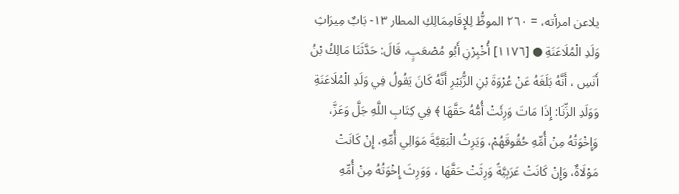يلاعن امرأته، = ٢٦٠ الموظُّ لِلإِقَامِمَالِكِ المطار ١٣- بَابٌ مِيرَاثِ وَلَدِ الْمُلَاعَنَةِ ● [١١٧٦] أُخْبِرْنِ أَبُو مُصْعَبٍ، قَالَ: حَدَّثَنَا مَالِكُ بْنُ أَنَسِ ، أَنَّهُ بَلَغَهُ عَنْ عُرْوَةَ بْنِ الزُّبَيْرِ أَنَّهُ كَانَ يَقُولُ فِي وَلَدِ الْمُلَاعَنَةِ وَوَلَدِ الزِّنَا: إِذَا مَاتَ وَرِئَتْ أُمُّهُ حَقَّهَا ﴾ فِي كِتَابِ اللَّهِ جَلَّ وَعَزَّ، وَإِخْوَتُهُ مِنْ أُمِّهِ حُقُوقَهُمْ، وَيَرِثُ الْبَقِيَّةَ مَوَالِي أُمِّهِ، إِنْ كَانَتْ مَوْلَاةٌ، وَإِنْ كَانَتْ عَرَبِيَّةً وَرِثَتْ حَقَّهَا ، وَوَرِثَ إِخْوَتُهُ مِنْ أُمِّهِ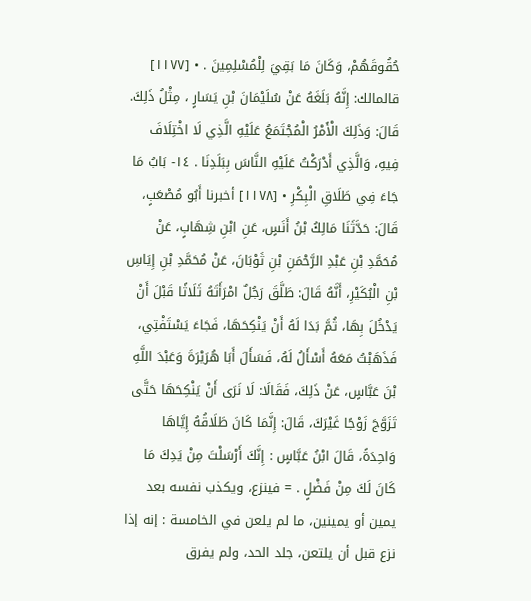حُقُوقَهُمْ، وَكَانَ مَا بَقِيَ لِلْمُسْلِمِينَ . • [١١٧٧] قالمالك: إِنَّهُ بَلَغَهُ عَنْ سُلَيْمَانَ بْنِ يَسَارٍ ، مِثْلُ ذَلِكَ. قَالَ: وَذَلِكَ الْأَمْرُ الْمُجْتَمَعُ عَلَيْهِ الَّذِي لَا اخْتِلَافَ فِيهِ، وَالَّذِي أَدْرَكْتُ عَلَيْهِ النَّاسَ بِبَلَدِنَا . ١٤- بَابُ مَا جَاءَ فِي طَلَاقِ الْبِكْرِ • [١١٧٨] أخبرنا أَبُو مُصْعَبٍ، قَالَ: حَدَّثَنَا مَالِكُ بْنُ أَنَسٍ، عَنِ ابْنِ شِهَابٍ، عَنْ مُحَمَّدِ بْنِ عَبْدِ الرَّحْمَنِ بْنِ ثَوْبَانَ، عَنْ مُحَمَّدِ بْنِ إِيَاسِ بْنِ الْبُكَيْرِ، أَنَّهُ قَالَ: طَلَّقَ رَجُلٌ امْرَأَتَهُ ثَلَاثًا قَبْلَ أَنْ يَدْخُلَ بِهَا، ثُمَّ بَدَا لَهُ أَنْ يَنْكِحَهَا، فَجَاءَ يَسْتَفْتِي، فَذَهَبْتُ مَعَهُ أَسْأَلُ لَهُ، فَسَأَلَ أَبَا هُرَيْرَةَ وَعَبْدَ اللَّهِ بْنَ عَبَّاسٍ، عَنْ ذَلِكَ، فَقَالَا: لَا نَرَى أَنْ يَنْكِحَهَا حَتَّى تَزَوَّجَ زَوْجًا غَيْرَكَ، قَالَ: إِنَّمَا كَانَ طَلَاقُهُ إِيَّاهَا وَاحِدَةً، قَالَ ابْنُ عَبَّاسٍ : إِنَّكَ أَرْسَلْتَ مِنْ يَدِكَ مَا كَانَ لَكَ مِنْ فَضْلٍ . = فينزع، ويكذب نفسه بعد يمين أو يمينين، ما لم يلعن في الخامسة : إنه إذا نزع قبل أن يلتعن، جلد الحد، ولم يفرق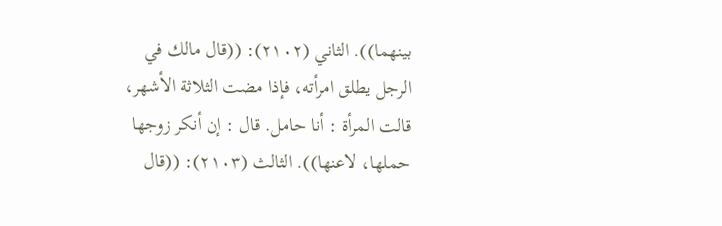بينهما)). الثاني (٢١٠٢): ((قال مالك في الرجل يطلق امرأته، فإذا مضت الثلاثة الأشهر، قالت المرأة : أنا حامل. قال : إن أنكر زوجها حملها، لاعنها)). الثالث (٢١٠٣): ((قال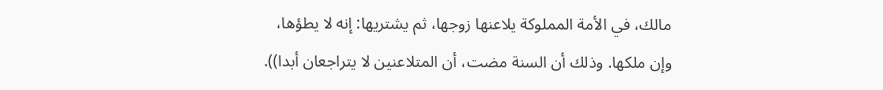مالك، في الأمة المملوكة يلاعنها زوجها، ثم يشتريها: إنه لا يطؤها، وإن ملكها. وذلك أن السنة مضت، أن المتلاعنين لا يتراجعان أبدا)).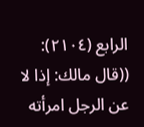الرابع (٢١٠٤): ((قال مالك: إذا لا عن الرجل امرأته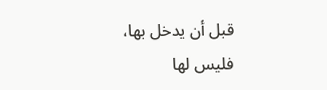قبل أن يدخل بها، فليس لها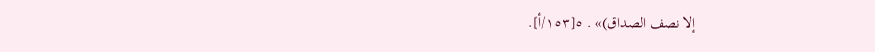إلا نصف الصداق)» . ٥[١٥٣/أ].